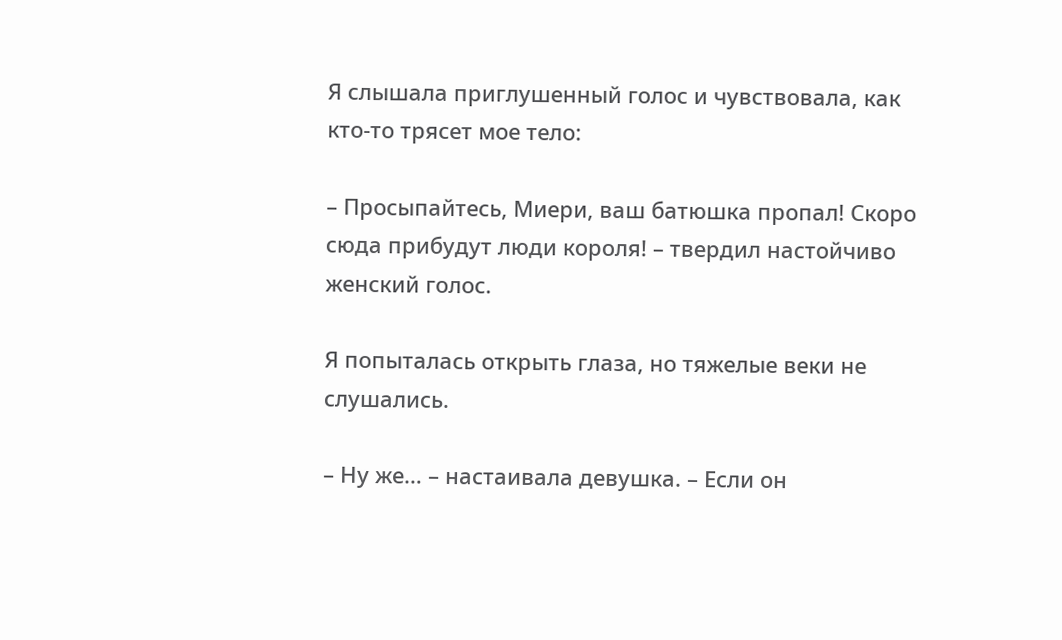Я слышала приглушенный голос и чувствовала, как кто-то трясет мое тело:

– Просыпайтесь, Миери, ваш батюшка пропал! Скоро сюда прибудут люди короля! – твердил настойчиво женский голос.

Я попыталась открыть глаза, но тяжелые веки не слушались.

– Ну же… – настаивала девушка. – Если он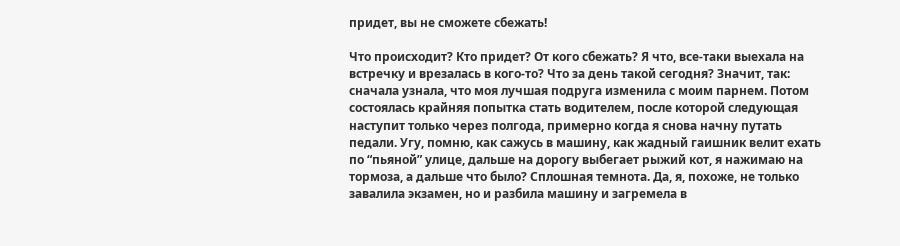придет, вы не сможете сбежать!

Что происходит? Кто придет? От кого сбежать? Я что, все-таки выехала на встречку и врезалась в кого-то? Что за день такой сегодня? Значит, так: сначала узнала, что моя лучшая подруга изменила с моим парнем. Потом состоялась крайняя попытка стать водителем, после которой следующая наступит только через полгода, примерно когда я снова начну путать педали. Угу, помню, как сажусь в машину, как жадный гаишник велит ехать по “пьяной” улице, дальше на дорогу выбегает рыжий кот, я нажимаю на тормоза, а дальше что было? Сплошная темнота. Да, я, похоже, не только завалила экзамен, но и разбила машину и загремела в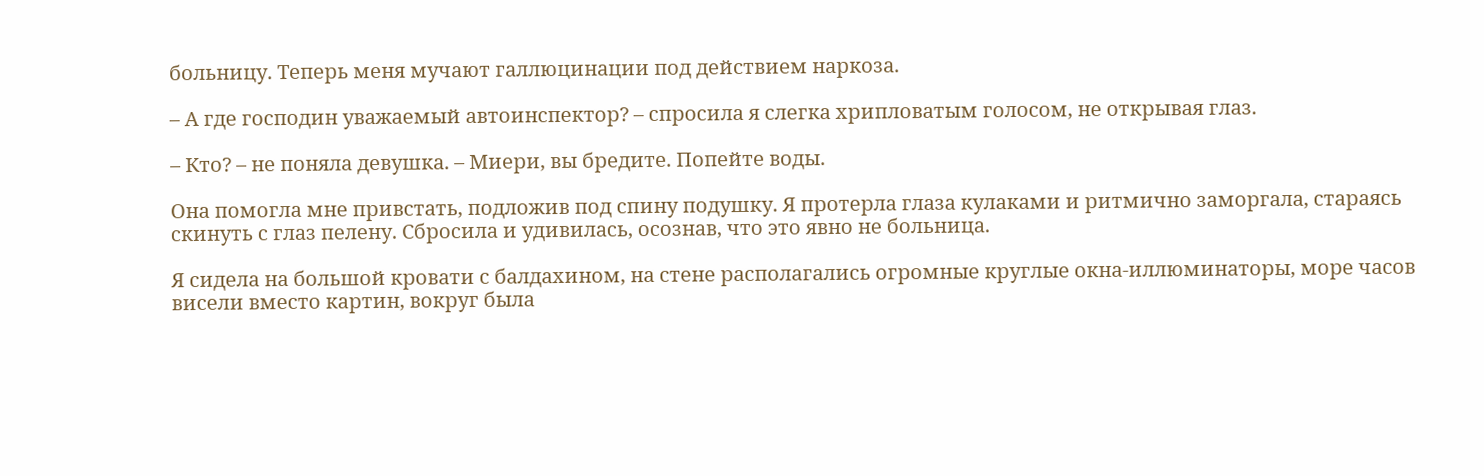больницу. Теперь меня мучают галлюцинации под действием наркоза.

– А где господин уважаемый автоинспектор? – спросила я слегка хрипловатым голосом, не открывая глаз.

– Кто? – не поняла девушка. – Миери, вы бредите. Попейте воды.

Она помогла мне привстать, подложив под спину подушку. Я протерла глаза кулаками и ритмично заморгала, стараясь скинуть с глаз пелену. Сбросила и удивилась, осознав, что это явно не больница.

Я сидела на большой кровати с балдахином, на стене располагались огромные круглые окна-иллюминаторы, море часов висели вместо картин, вокруг была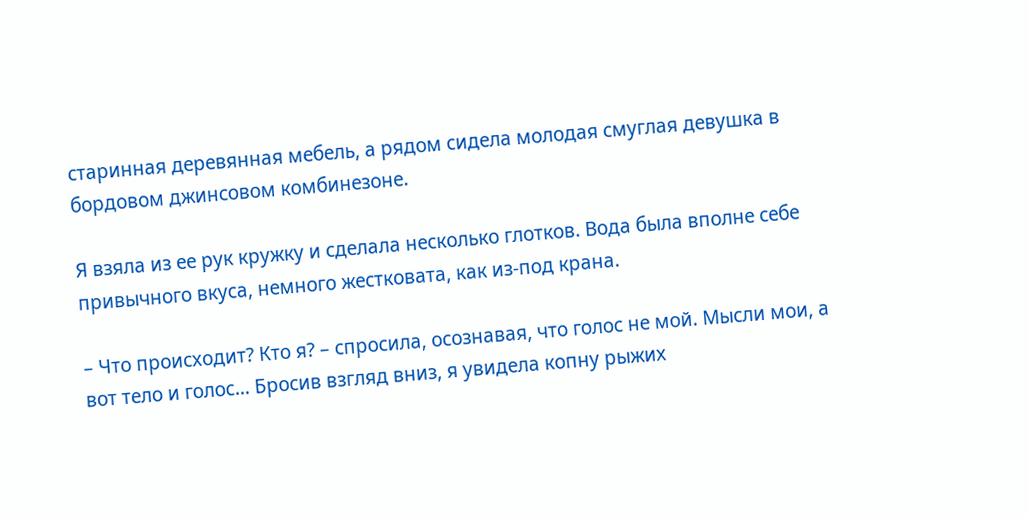старинная деревянная мебель, а рядом сидела молодая смуглая девушка в бордовом джинсовом комбинезоне.

Я взяла из ее рук кружку и сделала несколько глотков. Вода была вполне себе привычного вкуса, немного жестковата, как из-под крана.

– Что происходит? Кто я? – спросила, осознавая, что голос не мой. Мысли мои, а вот тело и голос… Бросив взгляд вниз, я увидела копну рыжих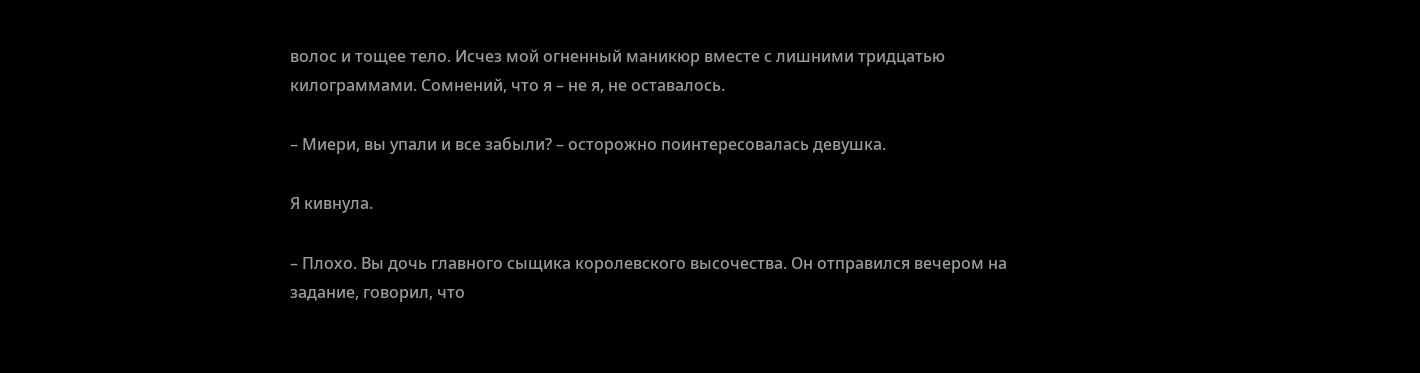волос и тощее тело. Исчез мой огненный маникюр вместе с лишними тридцатью килограммами. Сомнений, что я – не я, не оставалось.

– Миери, вы упали и все забыли? – осторожно поинтересовалась девушка.

Я кивнула.

– Плохо. Вы дочь главного сыщика королевского высочества. Он отправился вечером на задание, говорил, что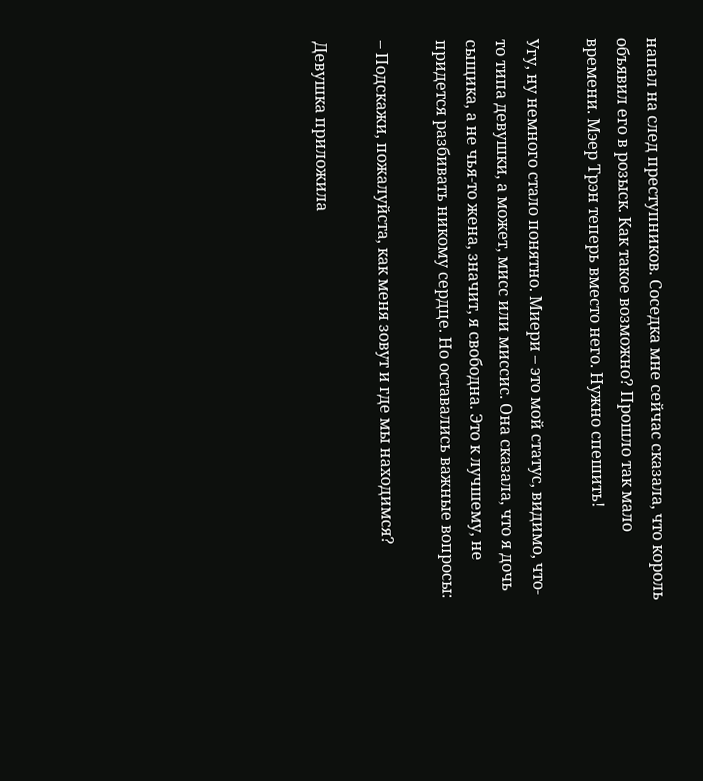напал на след преступников. Соседка мне сейчас сказала, что король объявил его в розыск. Как такое возможно? Прошло так мало времени. Мэер Трэн теперь вместо него. Нужно спешить!

Угу, ну немного стало понятно. Миери – это мой статус, видимо, что-то типа девушки, а может, мисс или миссис. Она сказала, что я дочь сыщика, а не чья-то жена, значит, я свободна. Это к лучшему, не придется разбивать никому сердце. Но оставались важные вопросы:

– Подскажи, пожалуйста, как меня зовут и где мы находимся?

Девушка приложила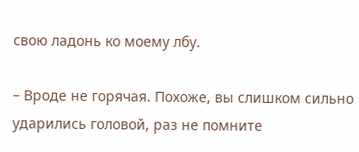свою ладонь ко моему лбу.

– Вроде не горячая. Похоже, вы слишком сильно ударились головой, раз не помните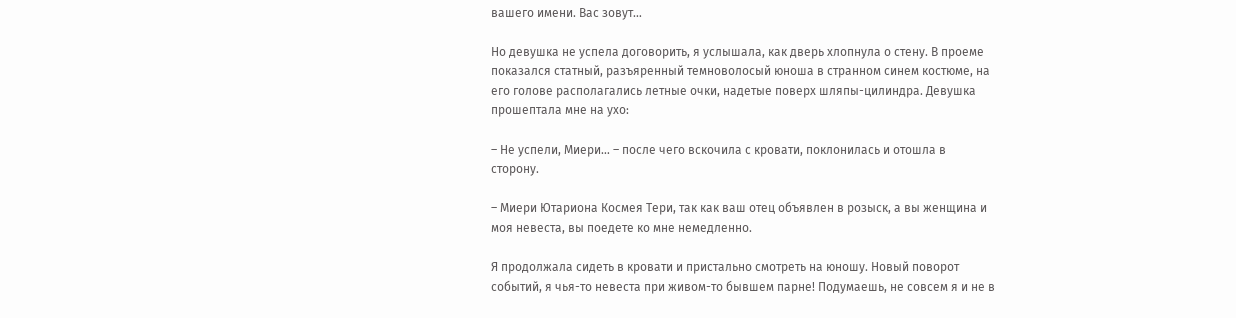вашего имени. Вас зовут…

Но девушка не успела договорить, я услышала, как дверь хлопнула о стену. В проеме показался статный, разъяренный темноволосый юноша в странном синем костюме, на его голове располагались летные очки, надетые поверх шляпы-цилиндра. Девушка прошептала мне на ухо:

– Не успели, Миери… – после чего вскочила с кровати, поклонилась и отошла в сторону.

– Миери Ютариона Космея Тери, так как ваш отец объявлен в розыск, а вы женщина и моя невеста, вы поедете ко мне немедленно.

Я продолжала сидеть в кровати и пристально смотреть на юношу. Новый поворот событий, я чья-то невеста при живом-то бывшем парне! Подумаешь, не совсем я и не в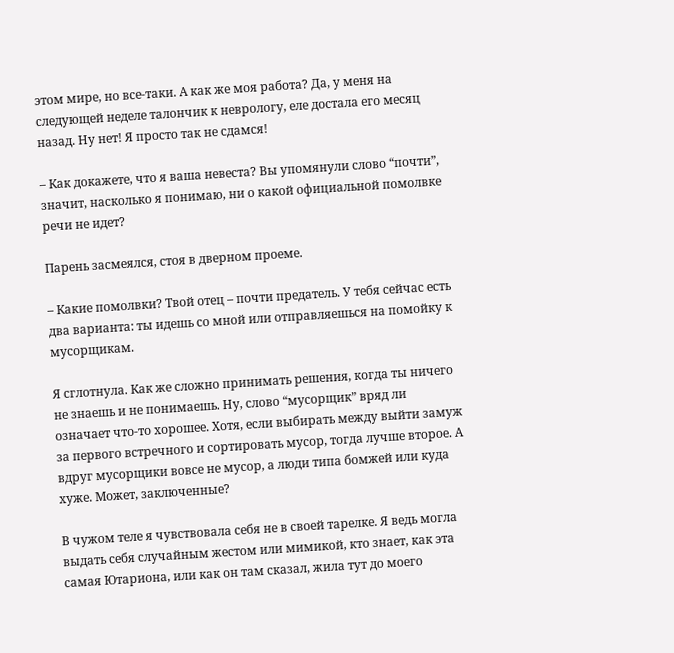этом мире, но все-таки. А как же моя работа? Да, у меня на следующей неделе талончик к неврологу, еле достала его месяц назад. Ну нет! Я просто так не сдамся!

– Как докажете, что я ваша невеста? Вы упомянули слово “почти”, значит, насколько я понимаю, ни о какой официальной помолвке речи не идет?

Парень засмеялся, стоя в дверном проеме.

– Какие помолвки? Твой отец – почти предатель. У тебя сейчас есть два варианта: ты идешь со мной или отправляешься на помойку к мусорщикам.

Я сглотнула. Как же сложно принимать решения, когда ты ничего не знаешь и не понимаешь. Ну, слово “мусорщик” вряд ли означает что-то хорошее. Хотя, если выбирать между выйти замуж за первого встречного и сортировать мусор, тогда лучше второе. А вдруг мусорщики вовсе не мусор, а люди типа бомжей или куда хуже. Может, заключенные?

В чужом теле я чувствовала себя не в своей тарелке. Я ведь могла выдать себя случайным жестом или мимикой, кто знает, как эта самая Ютариона, или как он там сказал, жила тут до моего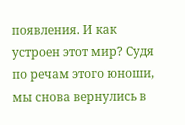появления. И как устроен этот мир? Судя по речам этого юноши, мы снова вернулись в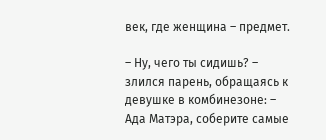век, где женщина – предмет.

– Ну, чего ты сидишь? – злился парень, обращаясь к девушке в комбинезоне: – Ада Матэра, соберите самые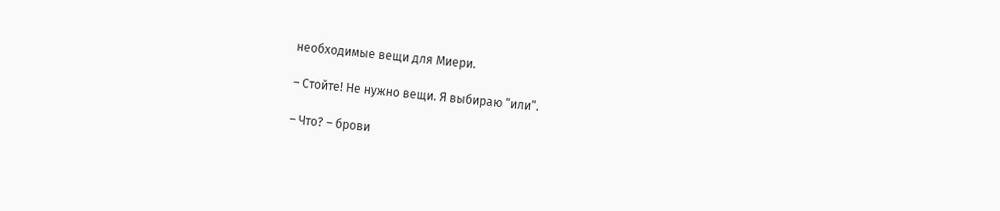необходимые вещи для Миери.

– Стойте! Не нужно вещи. Я выбираю “или”.

– Что? – брови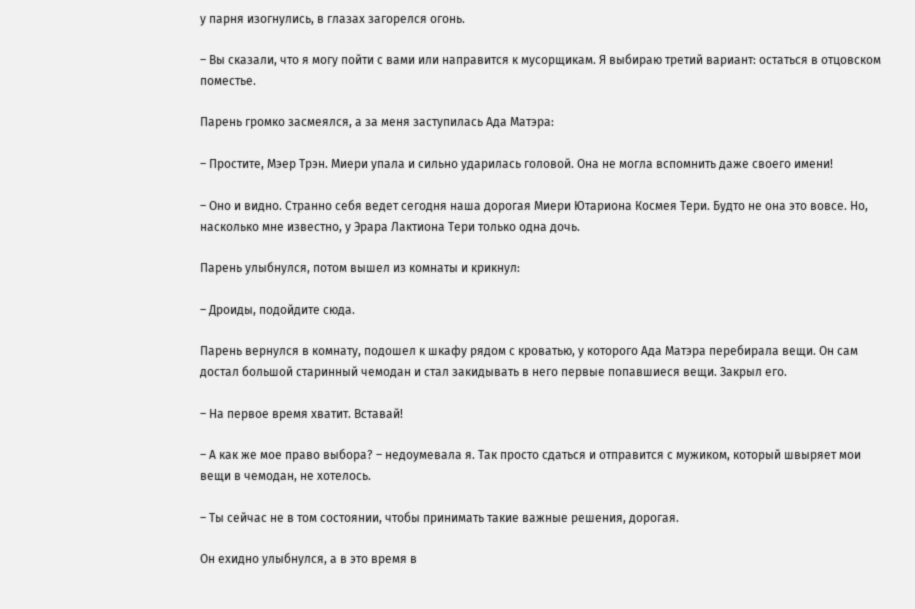у парня изогнулись, в глазах загорелся огонь.

– Вы сказали, что я могу пойти с вами или направится к мусорщикам. Я выбираю третий вариант: остаться в отцовском поместье.

Парень громко засмеялся, а за меня заступилась Ада Матэра:

– Простите, Мэер Трэн. Миери упала и сильно ударилась головой. Она не могла вспомнить даже своего имени!

– Оно и видно. Странно себя ведет сегодня наша дорогая Миери Ютариона Космея Тери. Будто не она это вовсе. Но, насколько мне известно, у Эрара Лактиона Тери только одна дочь.

Парень улыбнулся, потом вышел из комнаты и крикнул:

– Дроиды, подойдите сюда.

Парень вернулся в комнату, подошел к шкафу рядом с кроватью, у которого Ада Матэра перебирала вещи. Он сам достал большой старинный чемодан и стал закидывать в него первые попавшиеся вещи. Закрыл его.

– На первое время хватит. Вставай!

– А как же мое право выбора? – недоумевала я. Так просто сдаться и отправится с мужиком, который швыряет мои вещи в чемодан, не хотелось.

– Ты сейчас не в том состоянии, чтобы принимать такие важные решения, дорогая.

Он ехидно улыбнулся, а в это время в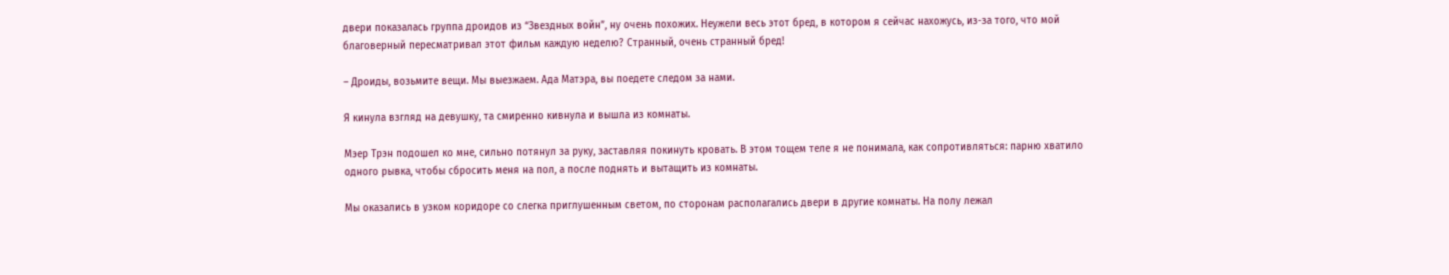двери показалась группа дроидов из “Звездных войн”, ну очень похожих. Неужели весь этот бред, в котором я сейчас нахожусь, из-за того, что мой благоверный пересматривал этот фильм каждую неделю? Странный, очень странный бред!

– Дроиды, возьмите вещи. Мы выезжаем. Ада Матэра, вы поедете следом за нами.

Я кинула взгляд на девушку, та смиренно кивнула и вышла из комнаты.

Мэер Трэн подошел ко мне, сильно потянул за руку, заставляя покинуть кровать. В этом тощем теле я не понимала, как сопротивляться: парню хватило одного рывка, чтобы сбросить меня на пол, а после поднять и вытащить из комнаты.

Мы оказались в узком коридоре со слегка приглушенным светом, по сторонам располагались двери в другие комнаты. На полу лежал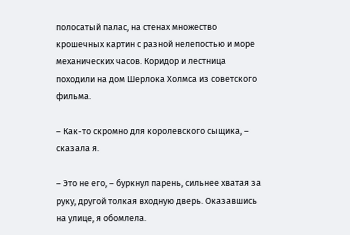полосатый палас, на стенах множество крошечных картин с разной нелепостью и море механических часов. Коридор и лестница походили на дом Шерлока Холмса из советского фильма.

– Как-то скромно для королевского сыщика, – сказала я.

– Это не его, – буркнул парень, сильнее хватая за руку, другой толкая входную дверь. Оказавшись на улице, я обомлела.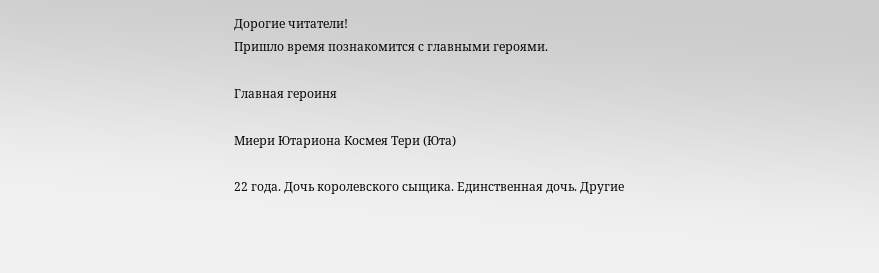Дорогие читатели!
Пришло время познакомится с главными героями.

Главная героиня

Миери Ютариона Космея Тери (Юта)

22 года. Дочь королевского сыщика. Единственная дочь. Другие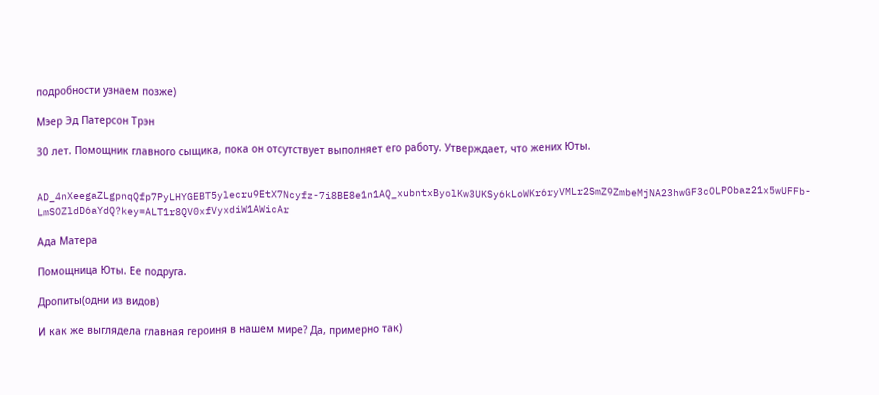подробности узнаем позже)

Мэер Эд Патерсон Трэн

30 лет. Помощник главного сыщика, пока он отсутствует выполняет его работу. Утверждает, что жених Юты.


AD_4nXeegaZLgpnqQfp7PyLHYGEBT5ylecru9EtX7Ncyfz-7i8BE8e1n1AQ_xubntxByolKw3UKSy6kLoWKr6ryVMLr2SmZ9ZmbeMjNA23hwGF3cOLPObaz21x5wUFFb-LmSOZldD6aYdQ?key=ALT1r8QV0xfVyxdiW1AWicAr

Ада Матера

Помощница Юты. Ее подруга.

Дропиты(одни из видов)

И как же выглядела главная героиня в нашем мире? Да, примерно так)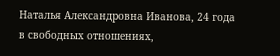Наталья Александровна Иванова, 24 года
в свободных отношениях,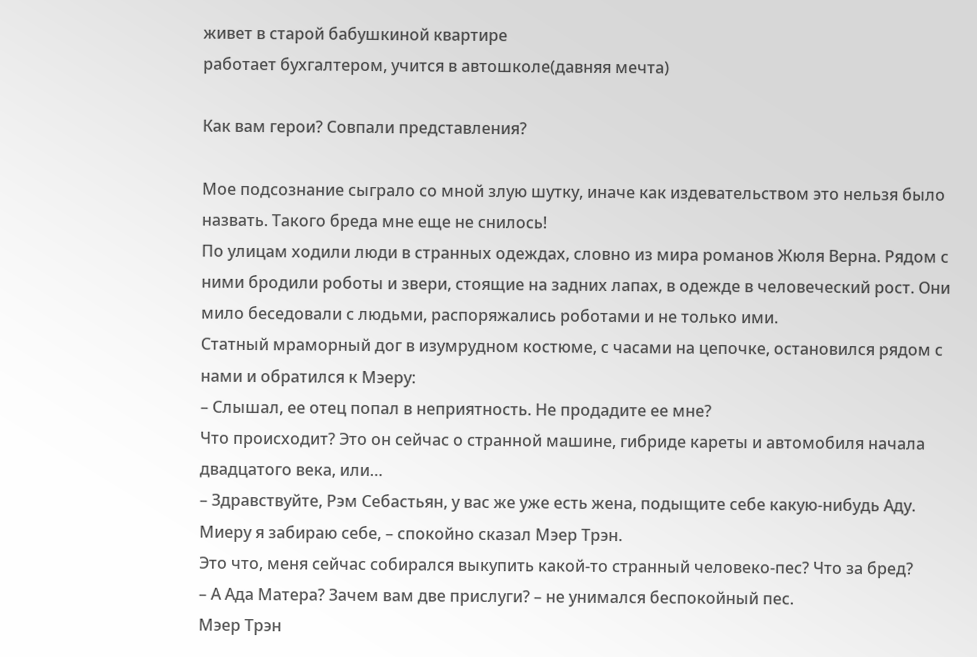живет в старой бабушкиной квартире
работает бухгалтером, учится в автошколе(давняя мечта)

Как вам герои? Совпали представления?

Мое подсознание сыграло со мной злую шутку, иначе как издевательством это нельзя было назвать. Такого бреда мне еще не снилось!
По улицам ходили люди в странных одеждах, словно из мира романов Жюля Верна. Рядом с ними бродили роботы и звери, стоящие на задних лапах, в одежде в человеческий рост. Они мило беседовали с людьми, распоряжались роботами и не только ими.
Статный мраморный дог в изумрудном костюме, с часами на цепочке, остановился рядом с нами и обратился к Мэеру:
– Слышал, ее отец попал в неприятность. Не продадите ее мне?
Что происходит? Это он сейчас о странной машине, гибриде кареты и автомобиля начала двадцатого века, или…
– Здравствуйте, Рэм Себастьян, у вас же уже есть жена, подыщите себе какую-нибудь Аду. Миеру я забираю себе, – спокойно сказал Мэер Трэн.
Это что, меня сейчас собирался выкупить какой-то странный человеко-пес? Что за бред?
– А Ада Матера? Зачем вам две прислуги? – не унимался беспокойный пес.
Мэер Трэн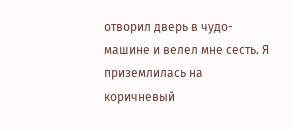отворил дверь в чудо-машине и велел мне сесть. Я приземлилась на коричневый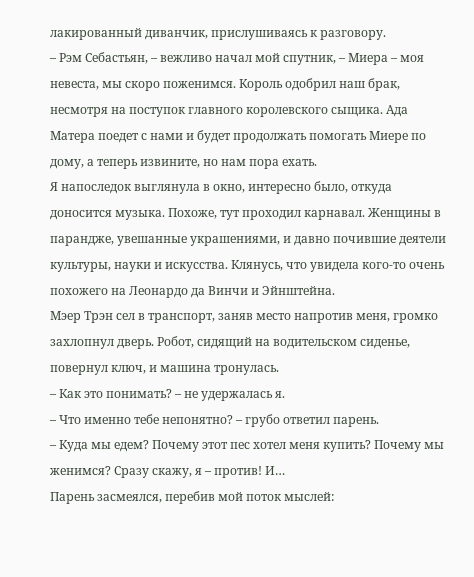лакированный диванчик, прислушиваясь к разговору.
– Рэм Себастьян, – вежливо начал мой спутник, – Миера – моя невеста, мы скоро поженимся. Король одобрил наш брак, несмотря на поступок главного королевского сыщика. Ада Матера поедет с нами и будет продолжать помогать Миере по дому, а теперь извините, но нам пора ехать.
Я напоследок выглянула в окно, интересно было, откуда доносится музыка. Похоже, тут проходил карнавал. Женщины в парандже, увешанные украшениями, и давно почившие деятели культуры, науки и искусства. Клянусь, что увидела кого-то очень похожего на Леонардо да Винчи и Эйнштейна.
Мэер Трэн сел в транспорт, заняв место напротив меня, громко захлопнул дверь. Робот, сидящий на водительском сиденье, повернул ключ, и машина тронулась.
– Как это понимать? – не удержалась я.
– Что именно тебе непонятно? – грубо ответил парень.
– Куда мы едем? Почему этот пес хотел меня купить? Почему мы женимся? Сразу скажу, я – против! И…
Парень засмеялся, перебив мой поток мыслей: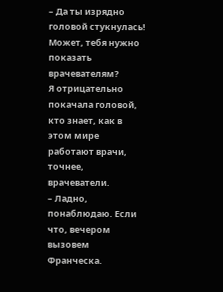– Да ты изрядно головой стукнулась! Может, тебя нужно показать врачевателям?
Я отрицательно покачала головой, кто знает, как в этом мире работают врачи, точнее, врачеватели.
– Ладно, понаблюдаю. Если что, вечером вызовем Франческа.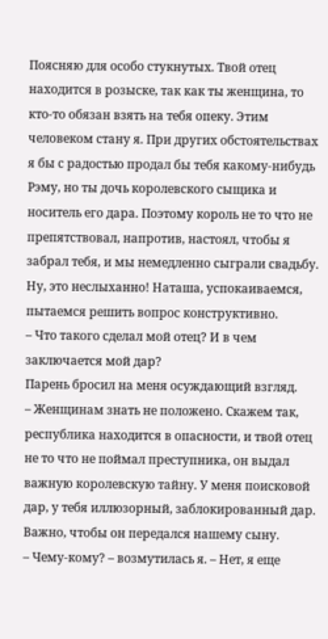Поясняю для особо стукнутых. Твой отец находится в розыске, так как ты женщина, то кто-то обязан взять на тебя опеку. Этим человеком стану я. При других обстоятельствах я бы с радостью продал бы тебя какому-нибудь Рэму, но ты дочь королевского сыщика и носитель его дара. Поэтому король не то что не препятствовал, напротив, настоял, чтобы я забрал тебя, и мы немедленно сыграли свадьбу.
Ну, это неслыханно! Наташа, успокаиваемся, пытаемся решить вопрос конструктивно.
– Что такого сделал мой отец? И в чем заключается мой дар?
Парень бросил на меня осуждающий взгляд.
– Женщинам знать не положено. Скажем так, республика находится в опасности, и твой отец не то что не поймал преступника, он выдал важную королевскую тайну. У меня поисковой дар, у тебя иллюзорный, заблокированный дар. Важно, чтобы он передался нашему сыну.
– Чему-кому? – возмутилась я. – Нет, я еще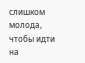слишком молода, чтобы идти на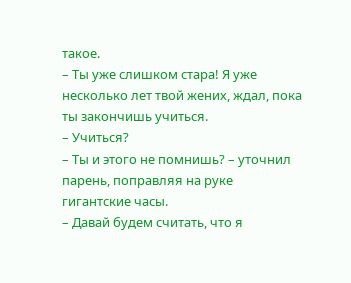такое.
– Ты уже слишком стара! Я уже несколько лет твой жених, ждал, пока ты закончишь учиться.
– Учиться?
– Ты и этого не помнишь? – уточнил парень, поправляя на руке гигантские часы.
– Давай будем считать, что я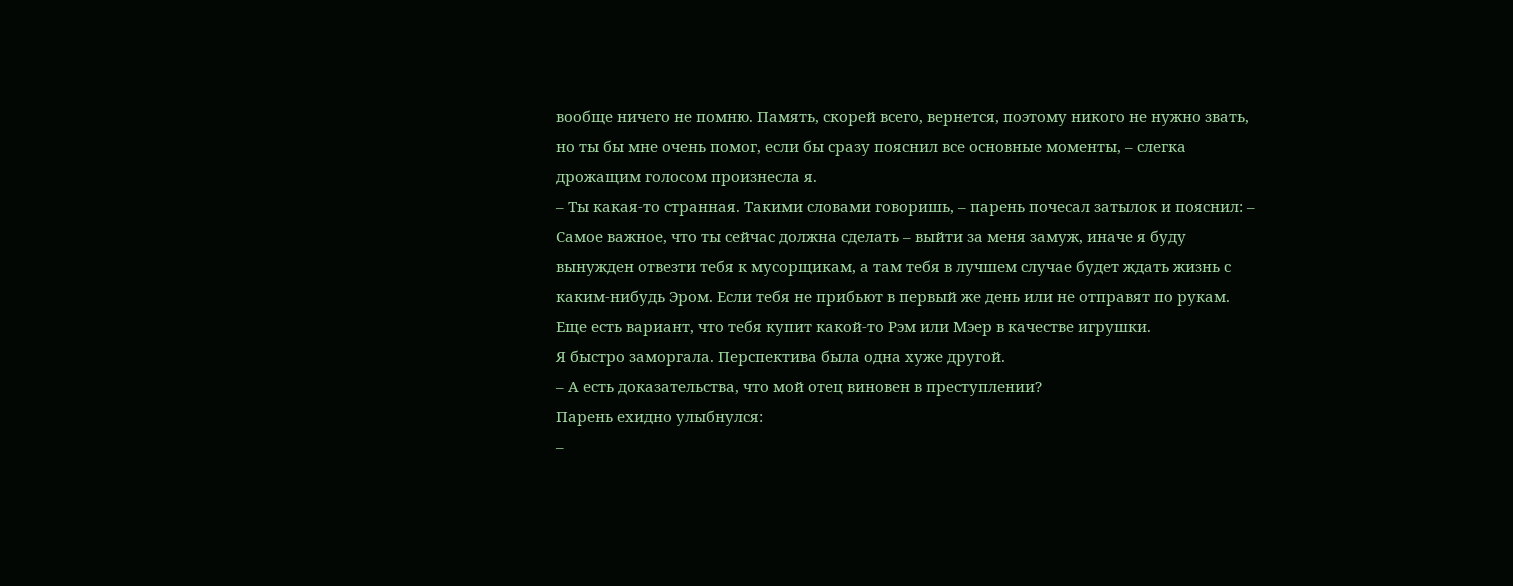вообще ничего не помню. Память, скорей всего, вернется, поэтому никого не нужно звать, но ты бы мне очень помог, если бы сразу пояснил все основные моменты, – слегка дрожащим голосом произнесла я.
– Ты какая-то странная. Такими словами говоришь, – парень почесал затылок и пояснил: – Самое важное, что ты сейчас должна сделать – выйти за меня замуж, иначе я буду вынужден отвезти тебя к мусорщикам, а там тебя в лучшем случае будет ждать жизнь с каким-нибудь Эром. Если тебя не прибьют в первый же день или не отправят по рукам. Еще есть вариант, что тебя купит какой-то Рэм или Мэер в качестве игрушки.
Я быстро заморгала. Перспектива была одна хуже другой.
– А есть доказательства, что мой отец виновен в преступлении?
Парень ехидно улыбнулся:
–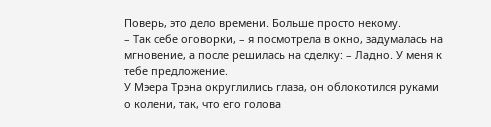Поверь, это дело времени. Больше просто некому.
– Так себе оговорки, – я посмотрела в окно, задумалась на мгновение, а после решилась на сделку: – Ладно. У меня к тебе предложение.
У Мэера Трэна округлились глаза, он облокотился руками о колени, так, что его голова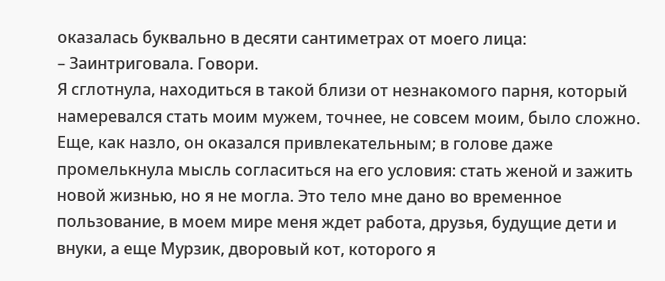оказалась буквально в десяти сантиметрах от моего лица:
– Заинтриговала. Говори.
Я сглотнула, находиться в такой близи от незнакомого парня, который намеревался стать моим мужем, точнее, не совсем моим, было сложно. Еще, как назло, он оказался привлекательным; в голове даже промелькнула мысль согласиться на его условия: стать женой и зажить новой жизнью, но я не могла. Это тело мне дано во временное пользование, в моем мире меня ждет работа, друзья, будущие дети и внуки, а еще Мурзик, дворовый кот, которого я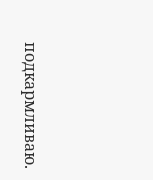подкармливаю.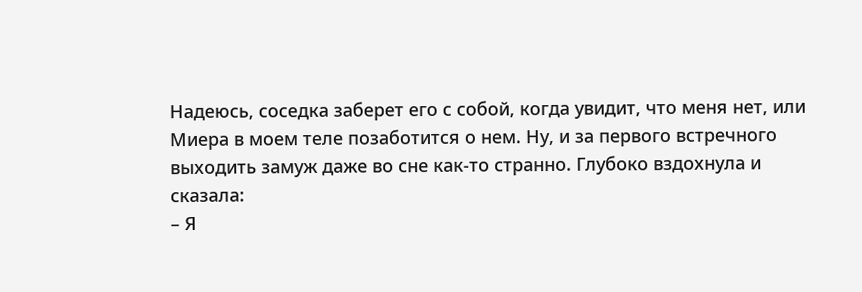Надеюсь, соседка заберет его с собой, когда увидит, что меня нет, или Миера в моем теле позаботится о нем. Ну, и за первого встречного выходить замуж даже во сне как-то странно. Глубоко вздохнула и сказала:
– Я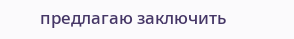предлагаю заключить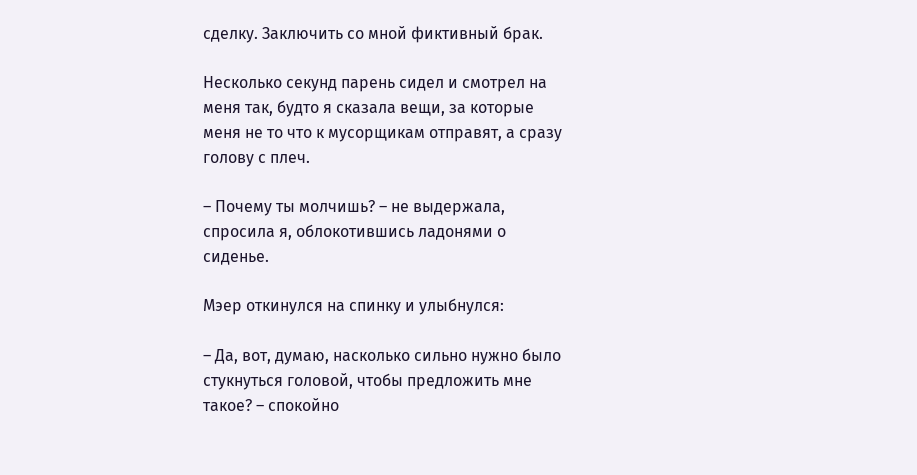сделку. Заключить со мной фиктивный брак.

Несколько секунд парень сидел и смотрел на меня так, будто я сказала вещи, за которые меня не то что к мусорщикам отправят, а сразу голову с плеч.

– Почему ты молчишь? – не выдержала, спросила я, облокотившись ладонями о сиденье.

Мэер откинулся на спинку и улыбнулся:

– Да, вот, думаю, насколько сильно нужно было стукнуться головой, чтобы предложить мне такое? – спокойно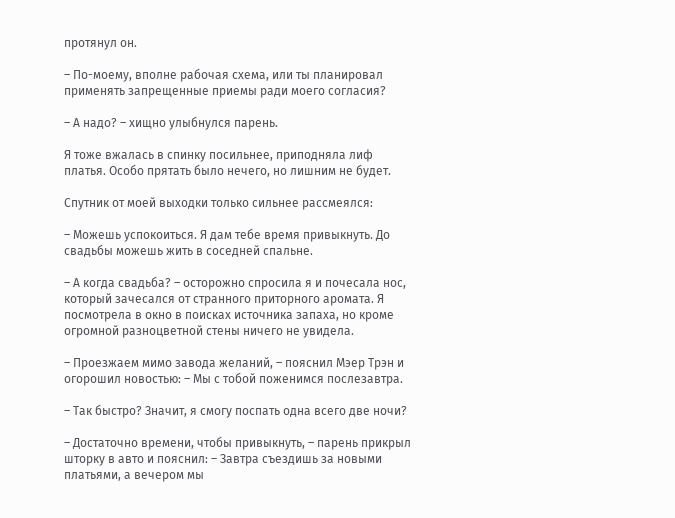протянул он.

– По-моему, вполне рабочая схема, или ты планировал применять запрещенные приемы ради моего согласия?

– А надо? – хищно улыбнулся парень.

Я тоже вжалась в спинку посильнее, приподняла лиф платья. Особо прятать было нечего, но лишним не будет.

Спутник от моей выходки только сильнее рассмеялся:

– Можешь успокоиться. Я дам тебе время привыкнуть. До свадьбы можешь жить в соседней спальне.

– А когда свадьба? – осторожно спросила я и почесала нос, который зачесался от странного приторного аромата. Я посмотрела в окно в поисках источника запаха, но кроме огромной разноцветной стены ничего не увидела.

– Проезжаем мимо завода желаний, – пояснил Мэер Трэн и огорошил новостью: – Мы с тобой поженимся послезавтра.

– Так быстро? Значит, я смогу поспать одна всего две ночи?

– Достаточно времени, чтобы привыкнуть, – парень прикрыл шторку в авто и пояснил: – Завтра съездишь за новыми платьями, а вечером мы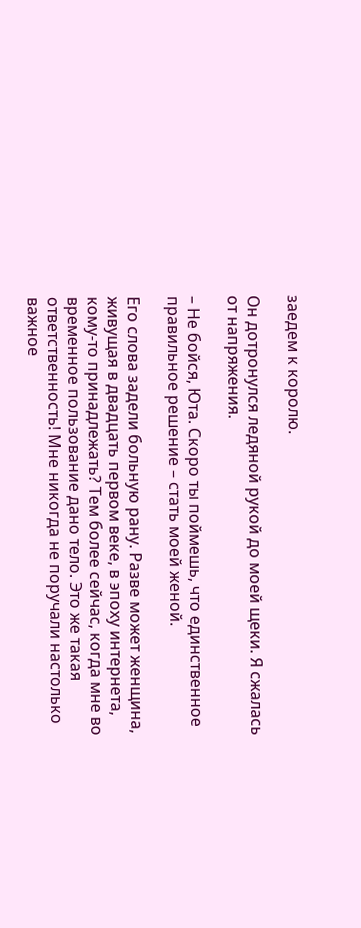заедем к королю.

Он дотронулся ледяной рукой до моей щеки. Я сжалась от напряжения.

– Не бойся, Юта. Скоро ты поймешь, что единственное правильное решение – стать моей женой.

Его слова задели больную рану. Разве может женщина, живущая в двадцать первом веке, в эпоху интернета, кому-то принадлежать? Тем более сейчас, когда мне во временное пользование дано тело. Это же такая ответственность! Мне никогда не поручали настолько важное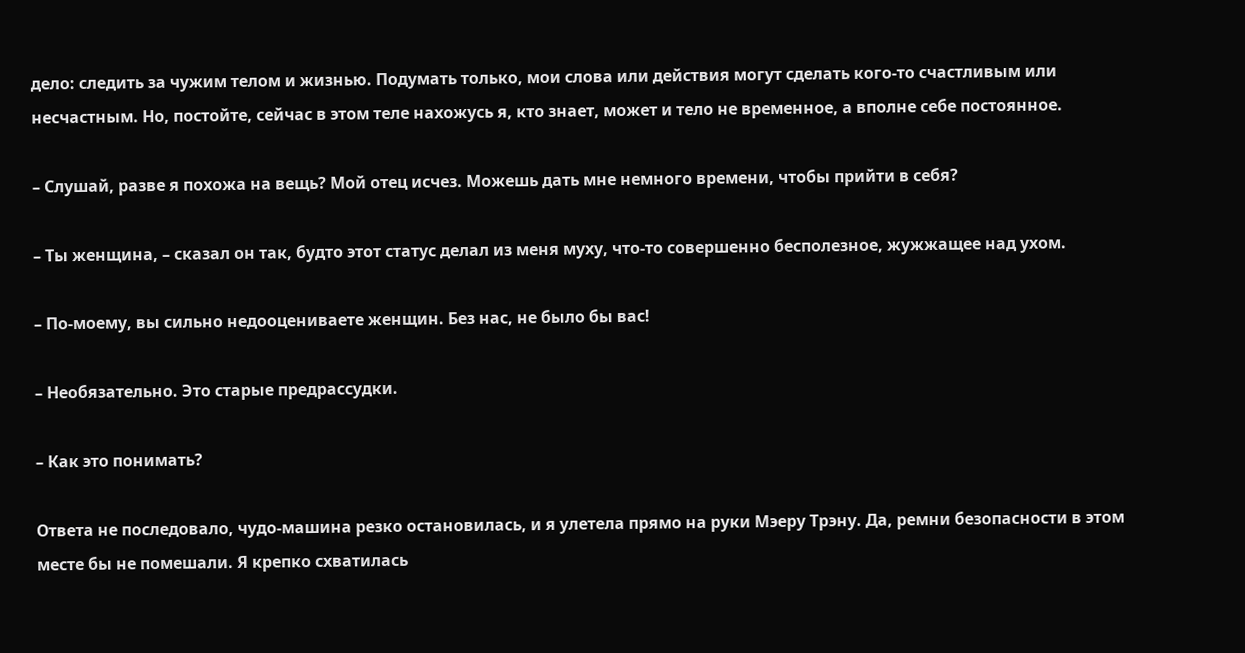дело: следить за чужим телом и жизнью. Подумать только, мои слова или действия могут сделать кого-то счастливым или несчастным. Но, постойте, сейчас в этом теле нахожусь я, кто знает, может и тело не временное, а вполне себе постоянное.

– Слушай, разве я похожа на вещь? Мой отец исчез. Можешь дать мне немного времени, чтобы прийти в себя?

– Ты женщина, – сказал он так, будто этот статус делал из меня муху, что-то совершенно бесполезное, жужжащее над ухом.

– По-моему, вы сильно недооцениваете женщин. Без нас, не было бы вас!

– Необязательно. Это старые предрассудки.

– Как это понимать?

Ответа не последовало, чудо-машина резко остановилась, и я улетела прямо на руки Мэеру Трэну. Да, ремни безопасности в этом месте бы не помешали. Я крепко схватилась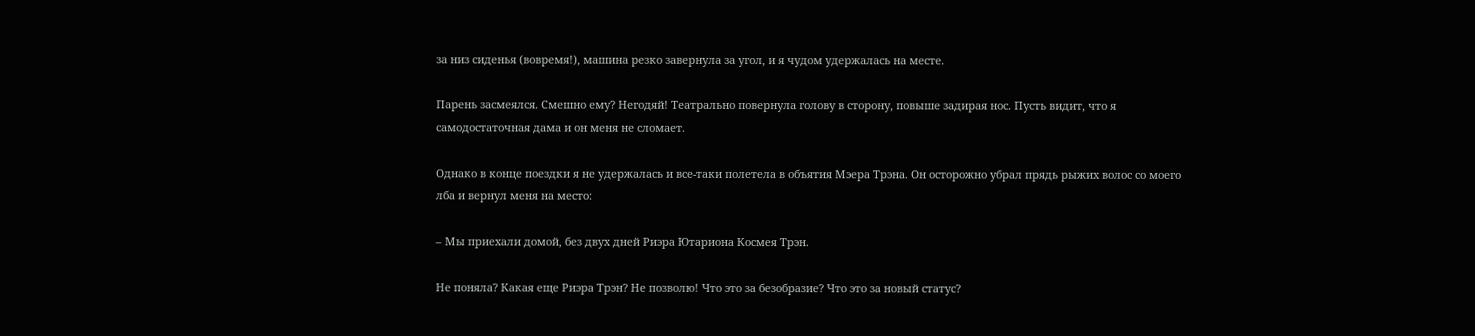за низ сиденья (вовремя!), машина резко завернула за угол, и я чудом удержалась на месте.

Парень засмеялся. Смешно ему? Негодяй! Театрально повернула голову в сторону, повыше задирая нос. Пусть видит, что я самодостаточная дама и он меня не сломает.

Однако в конце поездки я не удержалась и все-таки полетела в объятия Мэера Трэна. Он осторожно убрал прядь рыжих волос со моего лба и вернул меня на место:

– Мы приехали домой, без двух дней Риэра Ютариона Космея Трэн.

Не поняла? Какая еще Риэра Трэн? Не позволю! Что это за безобразие? Что это за новый статус?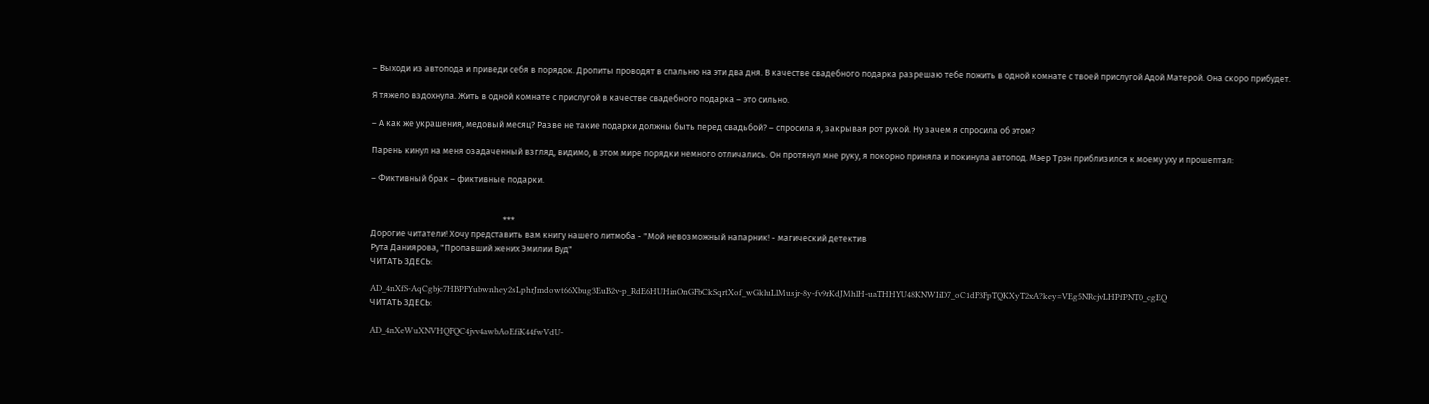– Выходи из автопода и приведи себя в порядок. Дропиты проводят в спальню на эти два дня. В качестве свадебного подарка разрешаю тебе пожить в одной комнате с твоей прислугой Адой Матерой. Она скоро прибудет.

Я тяжело вздохнула. Жить в одной комнате с прислугой в качестве свадебного подарка – это сильно.

– А как же украшения, медовый месяц? Разве не такие подарки должны быть перед свадьбой? – спросила я, закрывая рот рукой. Ну зачем я спросила об этом?

Парень кинул на меня озадаченный взгляд, видимо, в этом мире порядки немного отличались. Он протянул мне руку, я покорно приняла и покинула автопод. Мэер Трэн приблизился к моему уху и прошептал:

– Фиктивный брак – фиктивные подарки.


                                                                  ***
Дорогие читатели! Хочу представить вам книгу нашего литмоба - "Мой невозможный напарник! - магический детектив
Рута Даниярова, "Пропавший жених Эмилии Вуд"
ЧИТАТЬ ЗДЕСЬ:

AD_4nXfS-AqCgbjc7HBPFYubwnhey2sLphrJmdowt66Xbug3EuB2v-p_RdE6HUHinOnGFbCkSqrtXof_wGkluLlMusjr-8y-fv9rKdJMhlH-uaTHHYU48KNWIiD7_oC1dF3FpTQKXyT2xA?key=VEg5NRcjvLHPfPNT0_cgEQ
ЧИТАТЬ ЗДЕСЬ:

AD_4nXeWuXNVHQFQC4jvv4awbAoEfiK44fwVdU-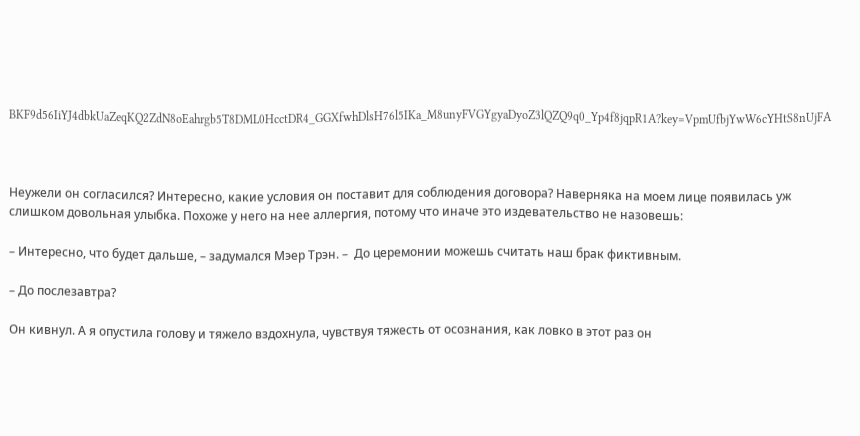BKF9d56IiYJ4dbkUaZeqKQ2ZdN8oEahrgb5T8DML0HcctDR4_GGXfwhDlsH76l5IKa_M8unyFVGYgyaDyoZ3lQZQ9q0_Yp4f8jqpR1A?key=VpmUfbjYwW6cYHtS8nUjFA



Неужели он согласился? Интересно, какие условия он поставит для соблюдения договора? Наверняка на моем лице появилась уж слишком довольная улыбка. Похоже у него на нее аллергия, потому что иначе это издевательство не назовешь:

– Интересно, что будет дальше, – задумался Мэер Трэн. –  До церемонии можешь считать наш брак фиктивным.

– До послезавтра?

Он кивнул. А я опустила голову и тяжело вздохнула, чувствуя тяжесть от осознания, как ловко в этот раз он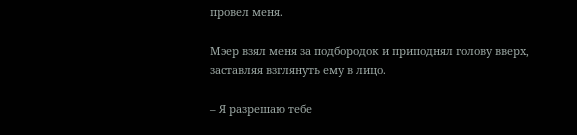провел меня.

Мэер взял меня за подбородок и приподнял голову вверх, заставляя взглянуть ему в лицо.

– Я разрешаю тебе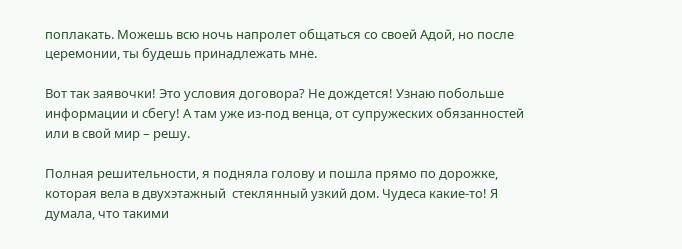поплакать. Можешь всю ночь напролет общаться со своей Адой, но после церемонии, ты будешь принадлежать мне.

Вот так заявочки! Это условия договора? Не дождется! Узнаю побольше информации и сбегу! А там уже из-под венца, от супружеских обязанностей или в свой мир – решу.

Полная решительности, я подняла голову и пошла прямо по дорожке, которая вела в двухэтажный  стеклянный узкий дом. Чудеса какие-то! Я думала, что такими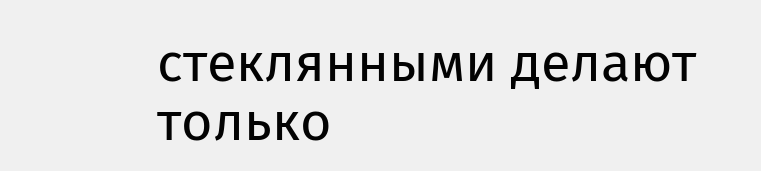стеклянными делают только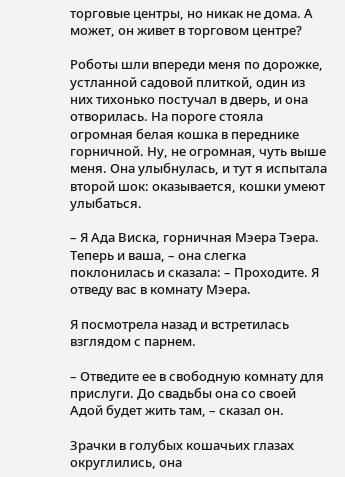торговые центры, но никак не дома. А может, он живет в торговом центре?

Роботы шли впереди меня по дорожке, устланной садовой плиткой, один из них тихонько постучал в дверь, и она отворилась. На пороге стояла огромная белая кошка в переднике горничной. Ну, не огромная, чуть выше меня. Она улыбнулась, и тут я испытала второй шок: оказывается, кошки умеют улыбаться.

– Я Ада Виска, горничная Мэера Тэера. Теперь и ваша, – она слегка поклонилась и сказала: – Проходите. Я отведу вас в комнату Мэера.

Я посмотрела назад и встретилась взглядом с парнем.

– Отведите ее в свободную комнату для прислуги. До свадьбы она со своей Адой будет жить там, – сказал он.

Зрачки в голубых кошачьих глазах округлились, она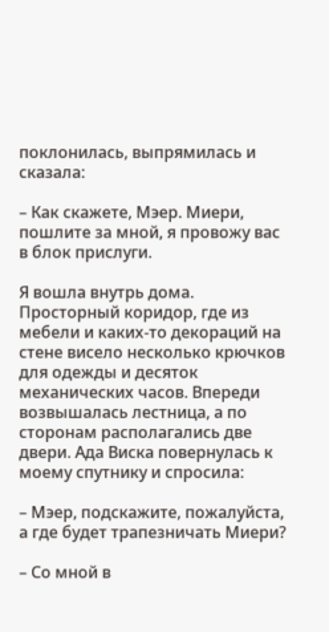поклонилась, выпрямилась и сказала:

– Как скажете, Мэер. Миери, пошлите за мной, я провожу вас в блок прислуги.

Я вошла внутрь дома. Просторный коридор, где из мебели и каких-то декораций на стене висело несколько крючков для одежды и десяток механических часов. Впереди возвышалась лестница, а по сторонам располагались две двери. Ада Виска повернулась к моему спутнику и спросила:

– Мэер, подскажите, пожалуйста, а где будет трапезничать Миери?

– Со мной в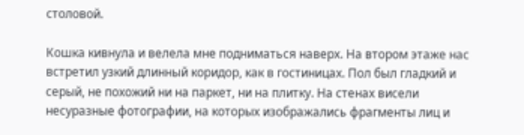столовой.

Кошка кивнула и велела мне подниматься наверх. На втором этаже нас встретил узкий длинный коридор, как в гостиницах. Пол был гладкий и серый, не похожий ни на паркет, ни на плитку. На стенах висели несуразные фотографии, на которых изображались фрагменты лиц и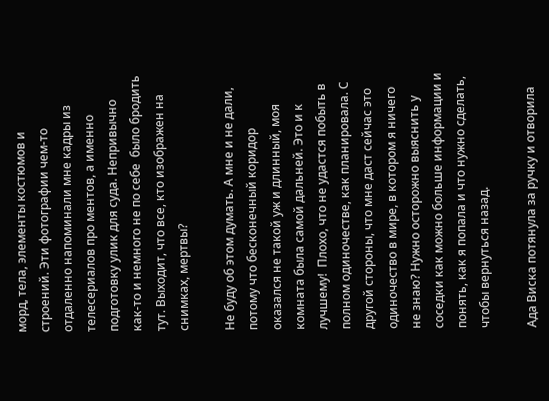морд, тела, элементы костюмов и строений. Эти фотографии чем-то отдаленно напоминали мне кадры из телесериалов про ментов, а именно подготовку улик для суда. Непривычно как-то и немного не по себе  было бродить тут. Выходит, что все, кто изображен на снимках, мертвы?

Не буду об этом думать. А мне и не дали, потому что бесконечный коридор оказался не такой уж и длинный, моя комната была самой дальней. Это и к лучшему!  Плохо, что не удастся побыть в полном одиночестве, как планировала. С другой стороны, что мне даст сейчас это одиночество в мире, в котором я ничего не знаю? Нужно осторожно выяснить у соседки как можно больше информации и понять, как я попала и что нужно сделать, чтобы вернуться назад.

Ада Виска потянула за ручку и отворила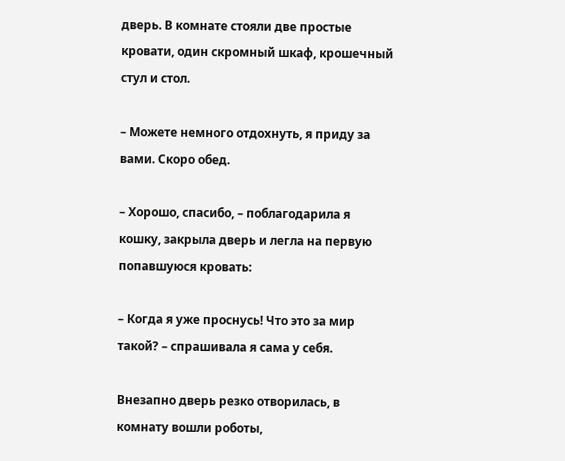дверь. В комнате стояли две простые кровати, один скромный шкаф, крошечный стул и стол.

– Можете немного отдохнуть, я приду за вами. Скоро обед.

– Хорошо, спасибо, – поблагодарила я кошку, закрыла дверь и легла на первую попавшуюся кровать:

– Когда я уже проснусь! Что это за мир такой? – спрашивала я сама у себя.

Внезапно дверь резко отворилась, в комнату вошли роботы,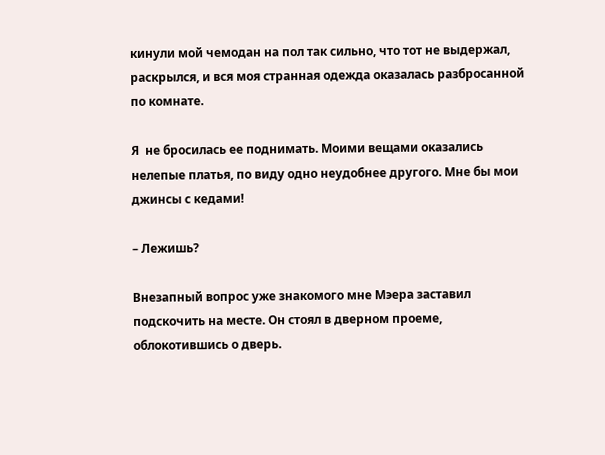кинули мой чемодан на пол так сильно, что тот не выдержал, раскрылся, и вся моя странная одежда оказалась разбросанной по комнате.

Я  не бросилась ее поднимать. Моими вещами оказались нелепые платья, по виду одно неудобнее другого. Мне бы мои джинсы с кедами!

– Лежишь?

Внезапный вопрос уже знакомого мне Мэера заставил подскочить на месте. Он стоял в дверном проеме, облокотившись о дверь.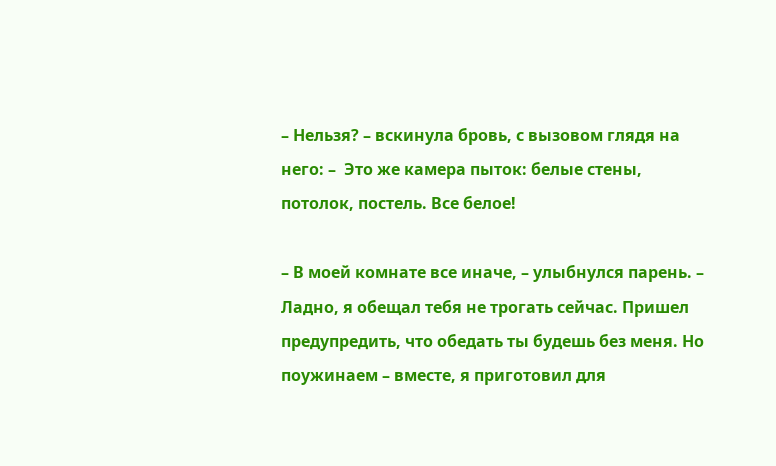– Нельзя? – вскинула бровь, с вызовом глядя на него: –  Это же камера пыток: белые стены, потолок, постель. Все белое!

– В моей комнате все иначе, – улыбнулся парень. – Ладно, я обещал тебя не трогать сейчас. Пришел предупредить, что обедать ты будешь без меня. Но поужинаем – вместе, я приготовил для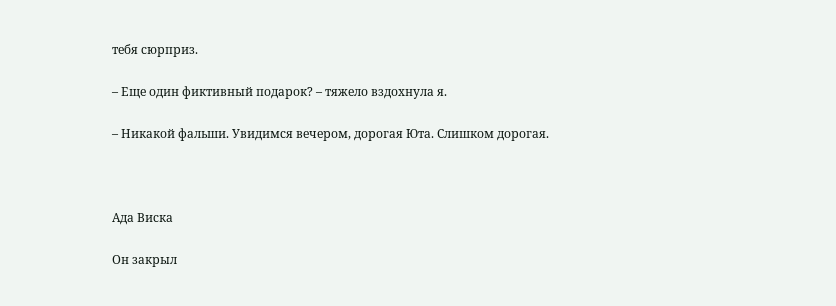тебя сюрприз.

– Еще один фиктивный подарок? – тяжело вздохнула я.

– Никакой фальши. Увидимся вечером, дорогая Юта. Слишком дорогая.



Ада Виска

Он закрыл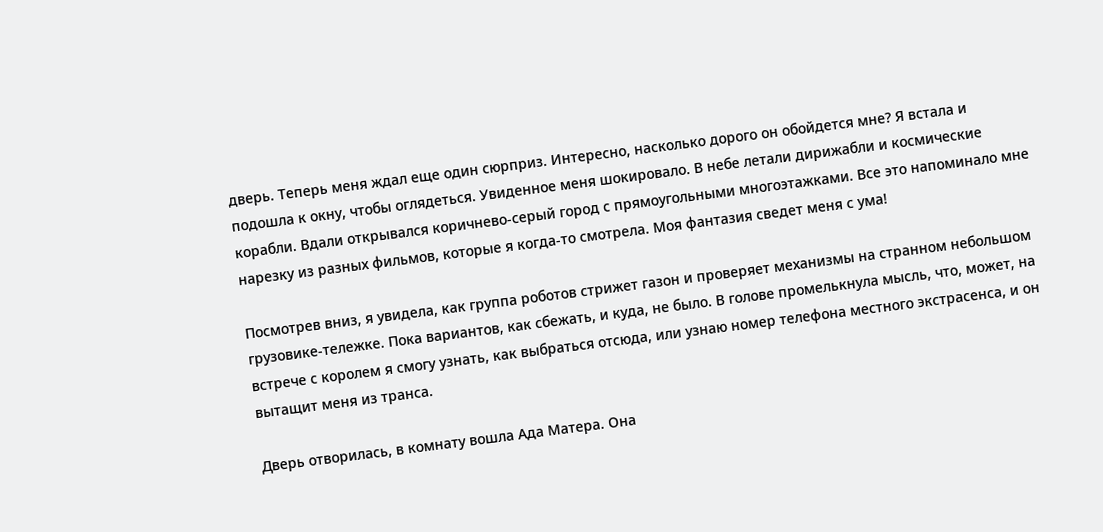дверь. Теперь меня ждал еще один сюрприз. Интересно, насколько дорого он обойдется мне? Я встала и подошла к окну, чтобы оглядеться. Увиденное меня шокировало. В небе летали дирижабли и космические корабли. Вдали открывался коричнево-серый город с прямоугольными многоэтажками. Все это напоминало мне нарезку из разных фильмов, которые я когда-то смотрела. Моя фантазия сведет меня с ума!

Посмотрев вниз, я увидела, как группа роботов стрижет газон и проверяет механизмы на странном небольшом грузовике-тележке. Пока вариантов, как сбежать, и куда, не было. В голове промелькнула мысль, что, может, на встрече с королем я смогу узнать, как выбраться отсюда, или узнаю номер телефона местного экстрасенса, и он вытащит меня из транса.

Дверь отворилась, в комнату вошла Ада Матера. Она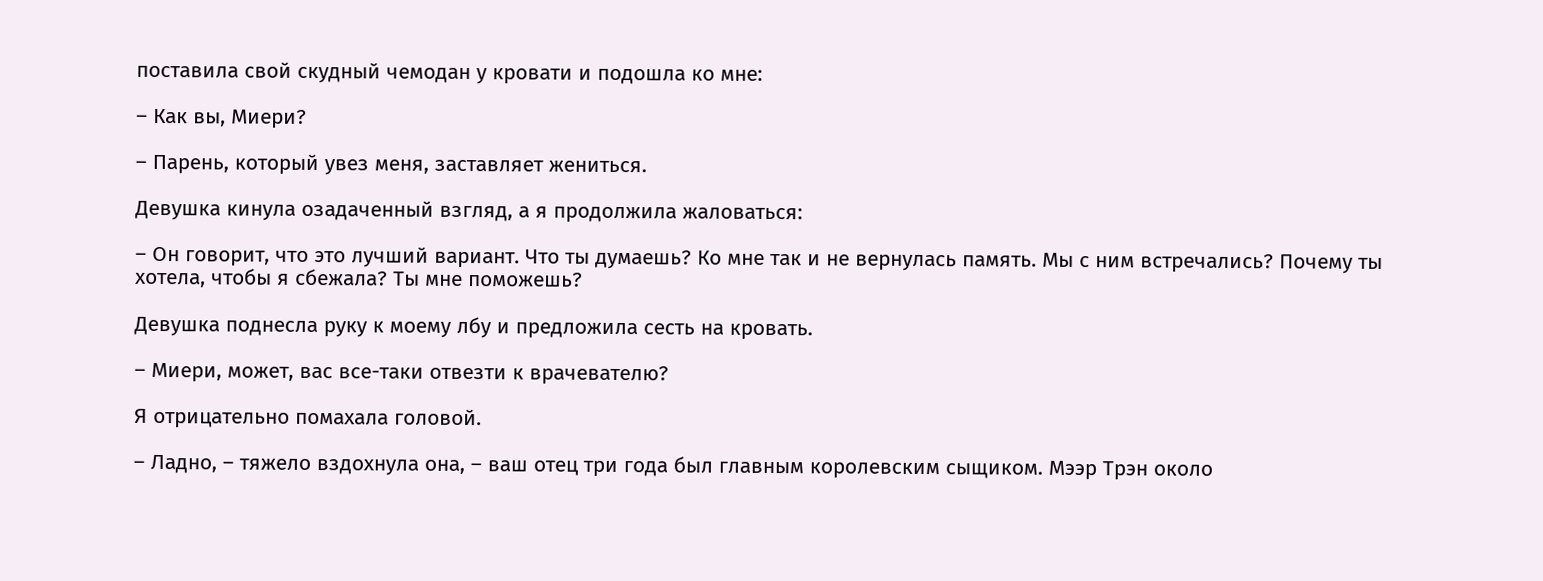поставила свой скудный чемодан у кровати и подошла ко мне:

– Как вы, Миери?

– Парень, который увез меня, заставляет жениться.

Девушка кинула озадаченный взгляд, а я продолжила жаловаться:

– Он говорит, что это лучший вариант. Что ты думаешь? Ко мне так и не вернулась память. Мы с ним встречались? Почему ты хотела, чтобы я сбежала? Ты мне поможешь?

Девушка поднесла руку к моему лбу и предложила сесть на кровать.

– Миери, может, вас все-таки отвезти к врачевателю?

Я отрицательно помахала головой.

– Ладно, – тяжело вздохнула она, – ваш отец три года был главным королевским сыщиком. Мээр Трэн около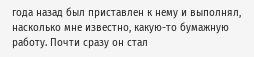года назад был приставлен к нему и выполнял, насколько мне известно, какую-то бумажную работу. Почти сразу он стал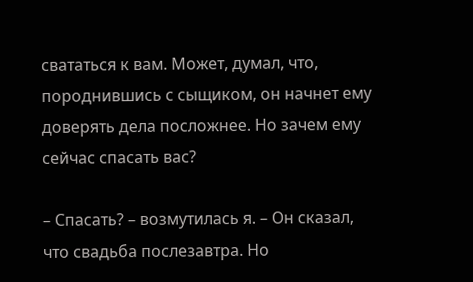свататься к вам. Может, думал, что, породнившись с сыщиком, он начнет ему доверять дела посложнее. Но зачем ему сейчас спасать вас?

– Спасать? – возмутилась я. – Он сказал, что свадьба послезавтра. Но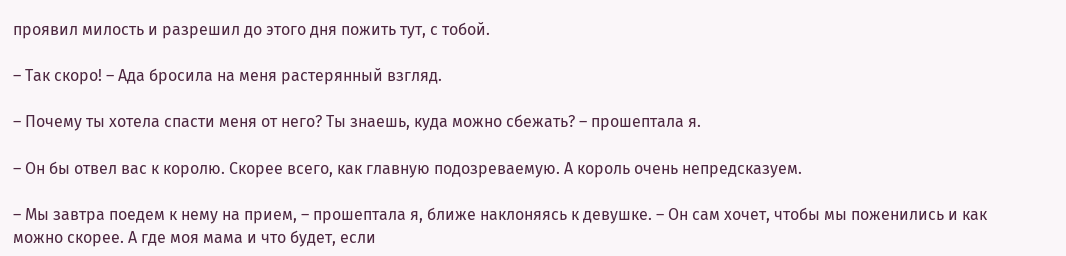проявил милость и разрешил до этого дня пожить тут, с тобой.

– Так скоро! – Ада бросила на меня растерянный взгляд.

– Почему ты хотела спасти меня от него? Ты знаешь, куда можно сбежать? – прошептала я.

– Он бы отвел вас к королю. Скорее всего, как главную подозреваемую. А король очень непредсказуем.

– Мы завтра поедем к нему на прием, – прошептала я, ближе наклоняясь к девушке. – Он сам хочет, чтобы мы поженились и как можно скорее. А где моя мама и что будет, если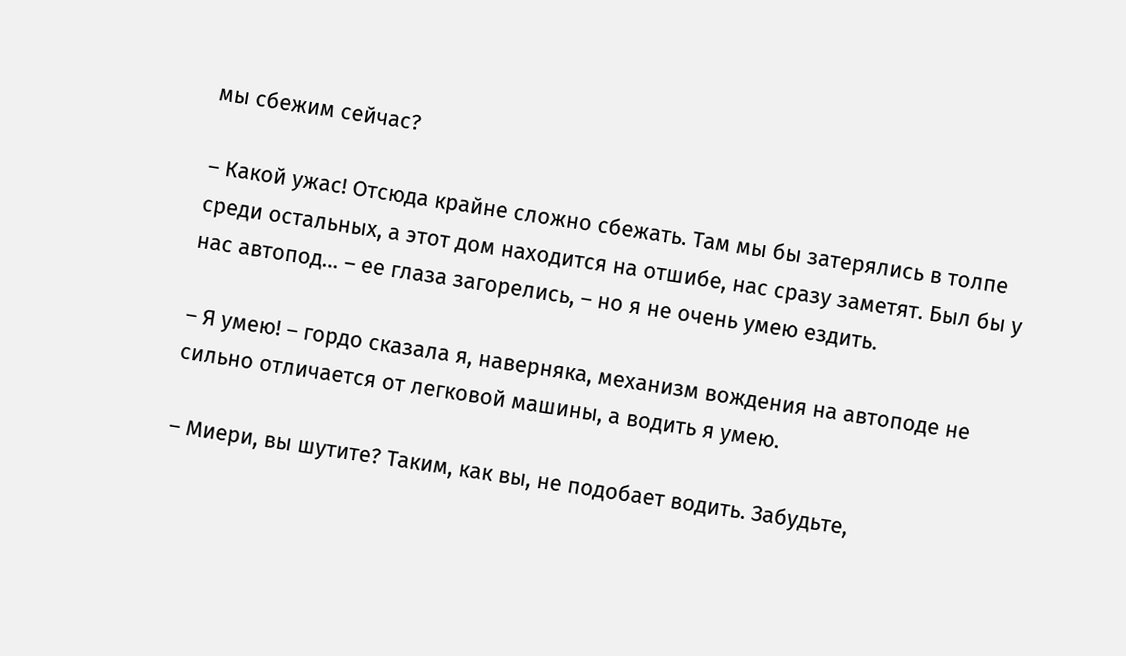мы сбежим сейчас?

– Какой ужас! Отсюда крайне сложно сбежать. Там мы бы затерялись в толпе среди остальных, а этот дом находится на отшибе, нас сразу заметят. Был бы у нас автопод… – ее глаза загорелись, – но я не очень умею ездить.

– Я умею! – гордо сказала я, наверняка, механизм вождения на автоподе не сильно отличается от легковой машины, а водить я умею.

– Миери, вы шутите? Таким, как вы, не подобает водить. Забудьте,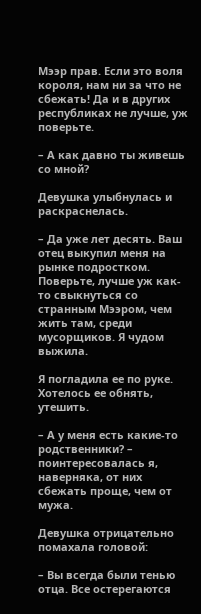Мээр прав. Если это воля короля, нам ни за что не сбежать! Да и в других республиках не лучше, уж поверьте.

– А как давно ты живешь со мной?

Девушка улыбнулась и раскраснелась.

– Да уже лет десять. Ваш отец выкупил меня на рынке подростком. Поверьте, лучше уж как-то свыкнуться со странным Мээром, чем жить там, среди мусорщиков. Я чудом выжила.

Я погладила ее по руке. Хотелось ее обнять, утешить.

– А у меня есть какие-то родственники? – поинтересовалась я, наверняка, от них сбежать проще, чем от мужа.

Девушка отрицательно помахала головой:

– Вы всегда были тенью отца. Все остерегаются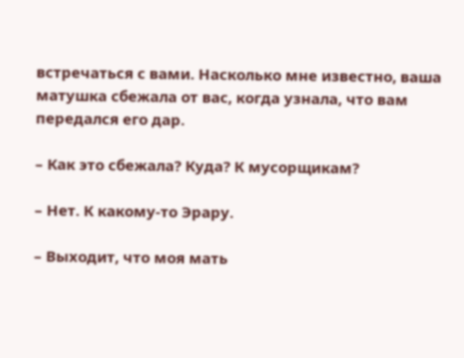встречаться с вами. Насколько мне известно, ваша матушка сбежала от вас, когда узнала, что вам передался его дар.

– Как это сбежала? Куда? К мусорщикам?

– Нет. К какому-то Эрару.

– Выходит, что моя мать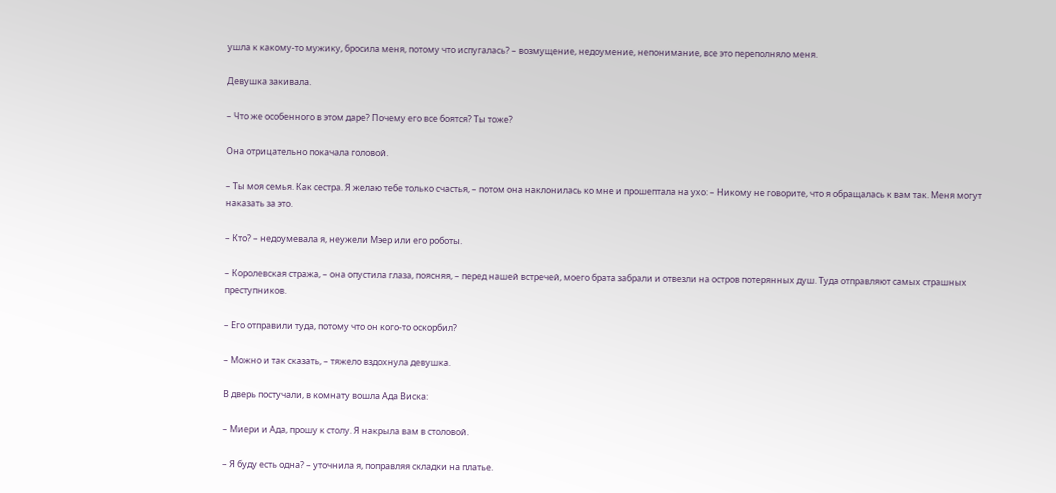ушла к какому-то мужику, бросила меня, потому что испугалась? – возмущение, недоумение, непонимание, все это переполняло меня.

Девушка закивала.

– Что же особенного в этом даре? Почему его все боятся? Ты тоже?

Она отрицательно покачала головой.

– Ты моя семья. Как сестра. Я желаю тебе только счастья, – потом она наклонилась ко мне и прошептала на ухо: – Никому не говорите, что я обращалась к вам так. Меня могут наказать за это.

– Кто? – недоумевала я, неужели Мэер или его роботы.

– Королевская стража, – она опустила глаза, поясняя, – перед нашей встречей, моего брата забрали и отвезли на остров потерянных душ. Туда отправляют самых страшных преступников.

– Его отправили туда, потому что он кого-то оскорбил?

– Можно и так сказать, – тяжело вздохнула девушка.

В дверь постучали, в комнату вошла Ада Виска:

– Миери и Ада, прошу к столу. Я накрыла вам в столовой.

– Я буду есть одна? – уточнила я, поправляя складки на платье.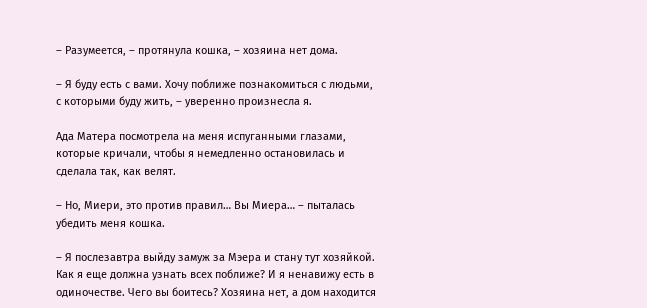– Разумеется, – протянула кошка, – хозяина нет дома.

– Я буду есть с вами. Хочу поближе познакомиться с людьми, с которыми буду жить, – уверенно произнесла я.

Ада Матера посмотрела на меня испуганными глазами, которые кричали, чтобы я немедленно остановилась и сделала так, как велят.

– Но, Миери, это против правил… Вы Миера… – пыталась убедить меня кошка.

– Я послезавтра выйду замуж за Мэера и стану тут хозяйкой. Как я еще должна узнать всех поближе? И я ненавижу есть в одиночестве. Чего вы боитесь? Хозяина нет, а дом находится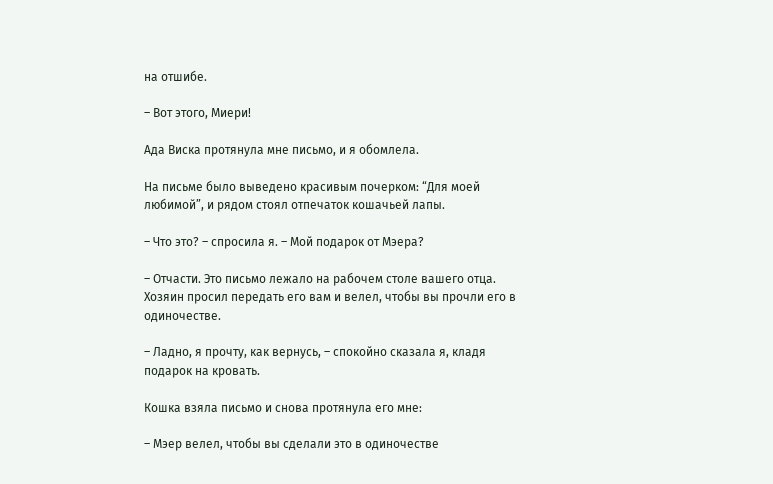на отшибе.

– Вот этого, Миери!

Ада Виска протянула мне письмо, и я обомлела.

На письме было выведено красивым почерком: “Для моей любимой”, и рядом стоял отпечаток кошачьей лапы.

– Что это? – спросила я. – Мой подарок от Мэера?

– Отчасти. Это письмо лежало на рабочем столе вашего отца. Хозяин просил передать его вам и велел, чтобы вы прочли его в одиночестве.

– Ладно, я прочту, как вернусь, – спокойно сказала я, кладя подарок на кровать.

Кошка взяла письмо и снова протянула его мне:

– Мэер велел, чтобы вы сделали это в одиночестве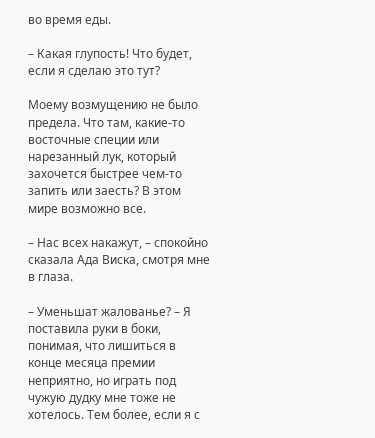во время еды.

– Какая глупость! Что будет, если я сделаю это тут?

Моему возмущению не было предела. Что там, какие-то восточные специи или нарезанный лук, который захочется быстрее чем-то запить или заесть? В этом мире возможно все.

– Нас всех накажут, – спокойно сказала Ада Виска, смотря мне в глаза.

– Уменьшат жалованье? – Я поставила руки в боки, понимая, что лишиться в конце месяца премии неприятно, но играть под чужую дудку мне тоже не хотелось. Тем более, если я с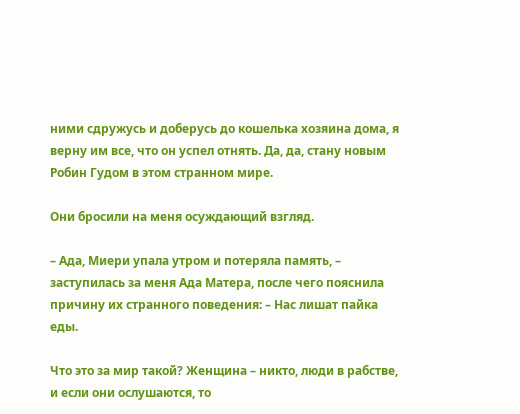ними сдружусь и доберусь до кошелька хозяина дома, я верну им все, что он успел отнять. Да, да, стану новым Робин Гудом в этом странном мире.

Они бросили на меня осуждающий взгляд.

– Ада, Миери упала утром и потеряла память, – заступилась за меня Ада Матера, после чего пояснила причину их странного поведения: – Нас лишат пайка еды.

Что это за мир такой? Женщина – никто, люди в рабстве, и если они ослушаются, то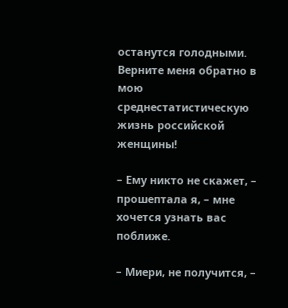останутся голодными. Верните меня обратно в мою среднестатистическую жизнь российской женщины!

– Ему никто не скажет, – прошептала я, – мне хочется узнать вас поближе.

– Миери, не получится, –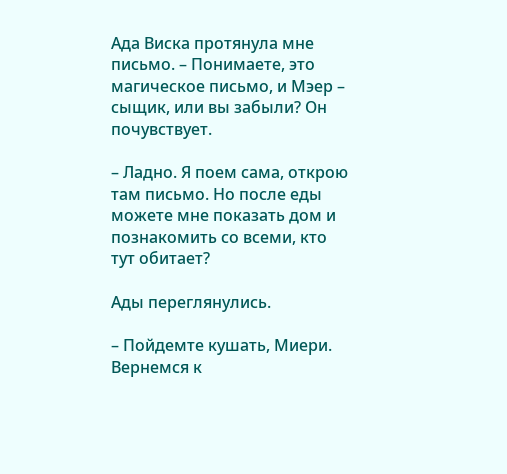Ада Виска протянула мне письмо. – Понимаете, это магическое письмо, и Мэер – сыщик, или вы забыли? Он почувствует.

– Ладно. Я поем сама, открою там письмо. Но после еды можете мне показать дом и познакомить со всеми, кто тут обитает?

Ады переглянулись.

– Пойдемте кушать, Миери. Вернемся к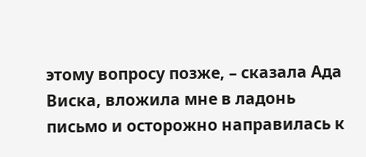этому вопросу позже, – сказала Ада Виска, вложила мне в ладонь письмо и осторожно направилась к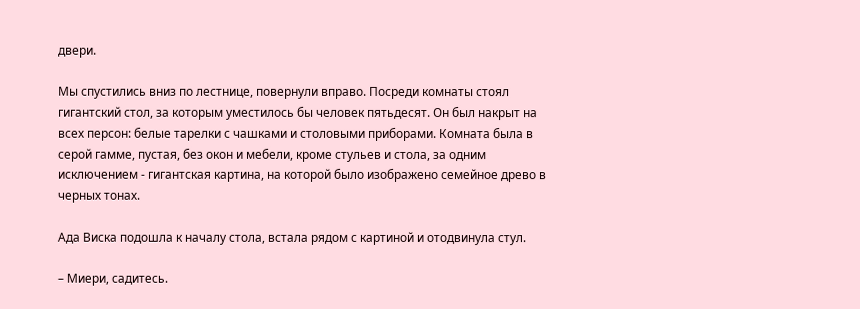двери.

Мы спустились вниз по лестнице, повернули вправо. Посреди комнаты стоял гигантский стол, за которым уместилось бы человек пятьдесят. Он был накрыт на всех персон: белые тарелки с чашками и столовыми приборами. Комната была в серой гамме, пустая, без окон и мебели, кроме стульев и стола, за одним исключением - гигантская картина, на которой было изображено семейное древо в черных тонах.

Ада Виска подошла к началу стола, встала рядом с картиной и отодвинула стул.

– Миери, садитесь.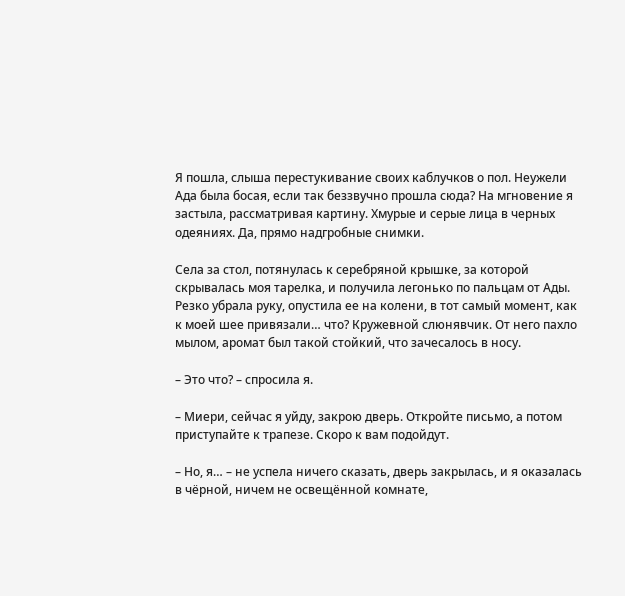Я пошла, слыша перестукивание своих каблучков о пол. Неужели Ада была босая, если так беззвучно прошла сюда? На мгновение я застыла, рассматривая картину. Хмурые и серые лица в черных одеяниях. Да, прямо надгробные снимки.

Села за стол, потянулась к серебряной крышке, за которой скрывалась моя тарелка, и получила легонько по пальцам от Ады. Резко убрала руку, опустила ее на колени, в тот самый момент, как к моей шее привязали… что? Кружевной слюнявчик. От него пахло мылом, аромат был такой стойкий, что зачесалось в носу.

– Это что? – спросила я.

– Миери, сейчас я уйду, закрою дверь. Откройте письмо, а потом приступайте к трапезе. Скоро к вам подойдут.

– Но, я… – не успела ничего сказать, дверь закрылась, и я оказалась в чёрной, ничем не освещённой комнате,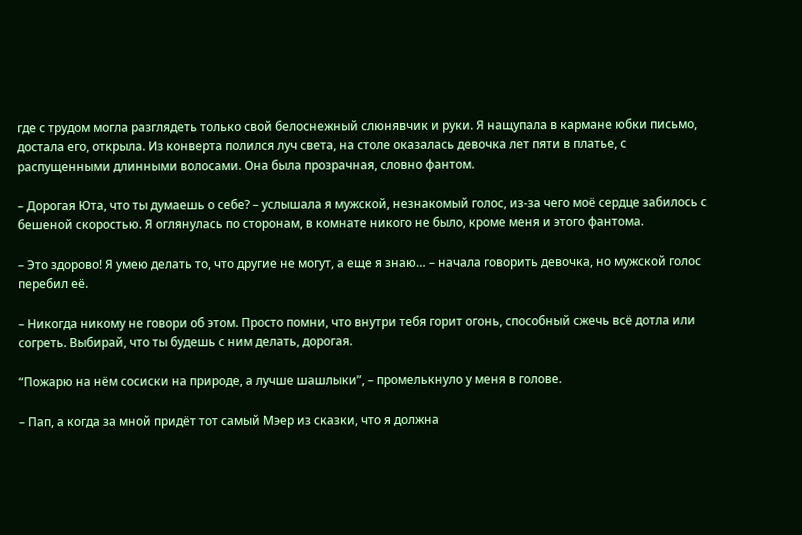где с трудом могла разглядеть только свой белоснежный слюнявчик и руки. Я нащупала в кармане юбки письмо, достала его, открыла. Из конверта полился луч света, на столе оказалась девочка лет пяти в платье, с распущенными длинными волосами. Она была прозрачная, словно фантом.

– Дорогая Юта, что ты думаешь о себе? – услышала я мужской, незнакомый голос, из-за чего моё сердце забилось с бешеной скоростью. Я оглянулась по сторонам, в комнате никого не было, кроме меня и этого фантома.

– Это здорово! Я умею делать то, что другие не могут, а еще я знаю… – начала говорить девочка, но мужской голос перебил её.

– Никогда никому не говори об этом. Просто помни, что внутри тебя горит огонь, способный сжечь всё дотла или согреть. Выбирай, что ты будешь с ним делать, дорогая.

“Пожарю на нём сосиски на природе, а лучше шашлыки”, – промелькнуло у меня в голове.

– Пап, а когда за мной придёт тот самый Мэер из сказки, что я должна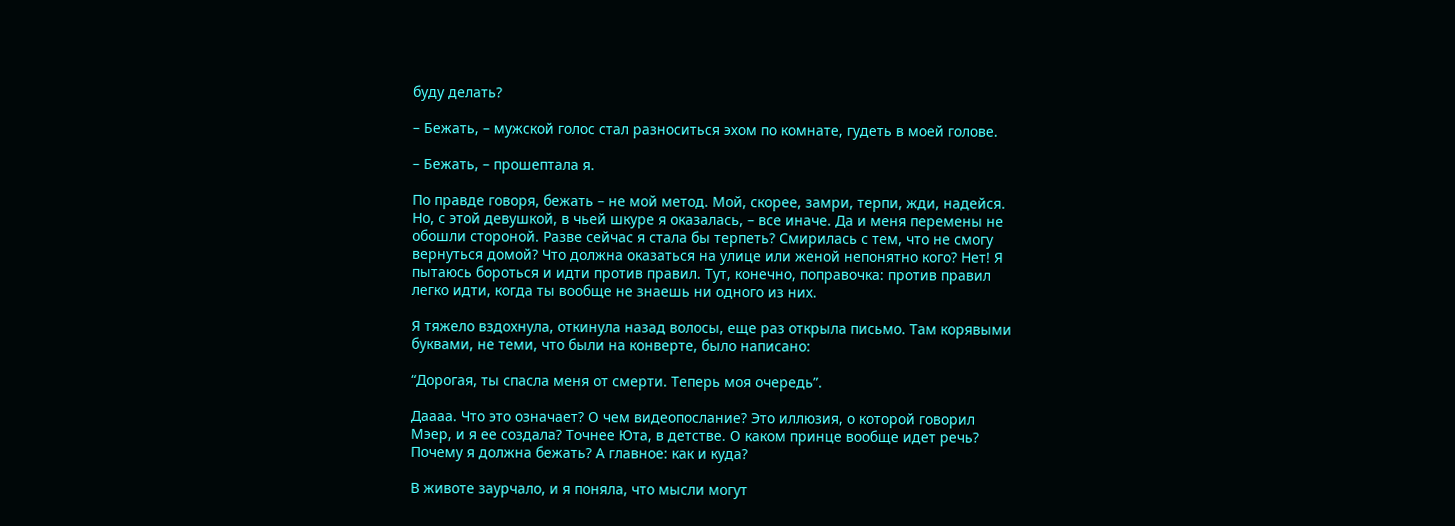буду делать?

– Бежать, – мужской голос стал разноситься эхом по комнате, гудеть в моей голове.

– Бежать, – прошептала я.

По правде говоря, бежать – не мой метод. Мой, скорее, замри, терпи, жди, надейся. Но, с этой девушкой, в чьей шкуре я оказалась, – все иначе. Да и меня перемены не обошли стороной. Разве сейчас я стала бы терпеть? Смирилась с тем, что не смогу вернуться домой? Что должна оказаться на улице или женой непонятно кого? Нет! Я пытаюсь бороться и идти против правил. Тут, конечно, поправочка: против правил легко идти, когда ты вообще не знаешь ни одного из них.

Я тяжело вздохнула, откинула назад волосы, еще раз открыла письмо. Там корявыми буквами, не теми, что были на конверте, было написано:

“Дорогая, ты спасла меня от смерти. Теперь моя очередь”.

Даааа. Что это означает? О чем видеопослание? Это иллюзия, о которой говорил Мэер, и я ее создала? Точнее Юта, в детстве. О каком принце вообще идет речь? Почему я должна бежать? А главное: как и куда?

В животе заурчало, и я поняла, что мысли могут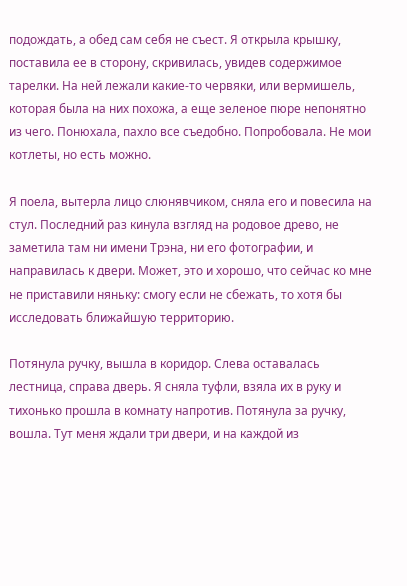подождать, а обед сам себя не съест. Я открыла крышку, поставила ее в сторону, скривилась, увидев содержимое тарелки. На ней лежали какие-то червяки, или вермишель, которая была на них похожа, а еще зеленое пюре непонятно из чего. Понюхала, пахло все съедобно. Попробовала. Не мои котлеты, но есть можно.

Я поела, вытерла лицо слюнявчиком, сняла его и повесила на стул. Последний раз кинула взгляд на родовое древо, не заметила там ни имени Трэна, ни его фотографии, и направилась к двери. Может, это и хорошо, что сейчас ко мне не приставили няньку: смогу если не сбежать, то хотя бы исследовать ближайшую территорию.

Потянула ручку, вышла в коридор. Слева оставалась лестница, справа дверь. Я сняла туфли, взяла их в руку и тихонько прошла в комнату напротив. Потянула за ручку, вошла. Тут меня ждали три двери, и на каждой из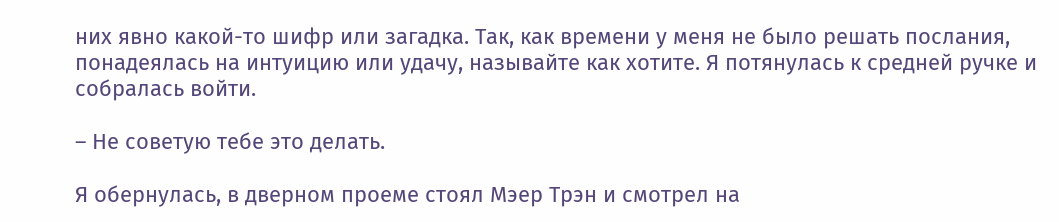них явно какой-то шифр или загадка. Так, как времени у меня не было решать послания, понадеялась на интуицию или удачу, называйте как хотите. Я потянулась к средней ручке и собралась войти.

– Не советую тебе это делать.

Я обернулась, в дверном проеме стоял Мэер Трэн и смотрел на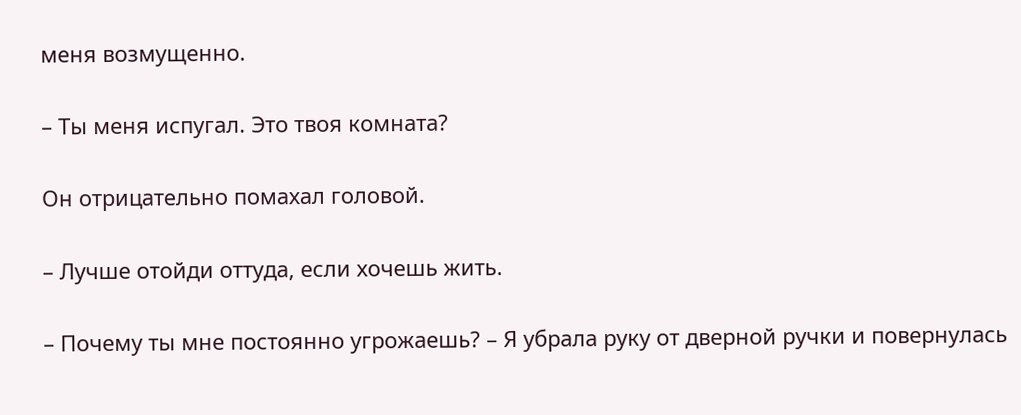меня возмущенно.

– Ты меня испугал. Это твоя комната?

Он отрицательно помахал головой.

– Лучше отойди оттуда, если хочешь жить.

– Почему ты мне постоянно угрожаешь? – Я убрала руку от дверной ручки и повернулась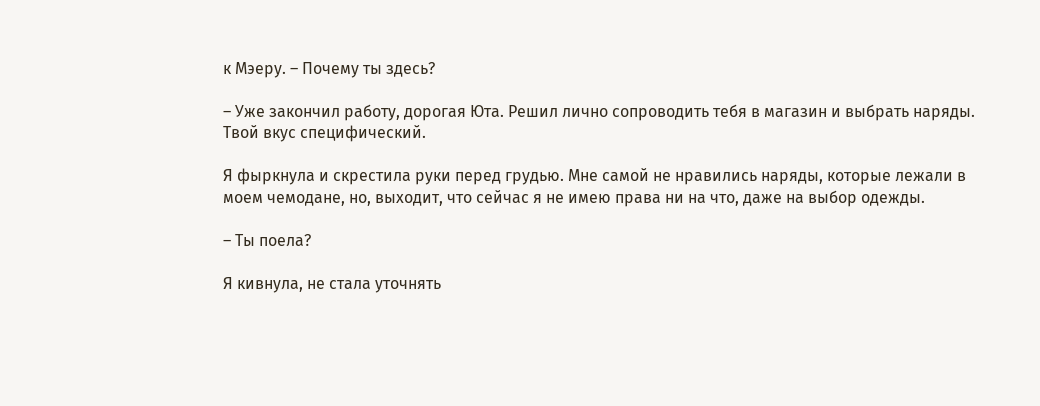к Мэеру. – Почему ты здесь?

– Уже закончил работу, дорогая Юта. Решил лично сопроводить тебя в магазин и выбрать наряды. Твой вкус специфический.

Я фыркнула и скрестила руки перед грудью. Мне самой не нравились наряды, которые лежали в моем чемодане, но, выходит, что сейчас я не имею права ни на что, даже на выбор одежды.

– Ты поела?

Я кивнула, не стала уточнять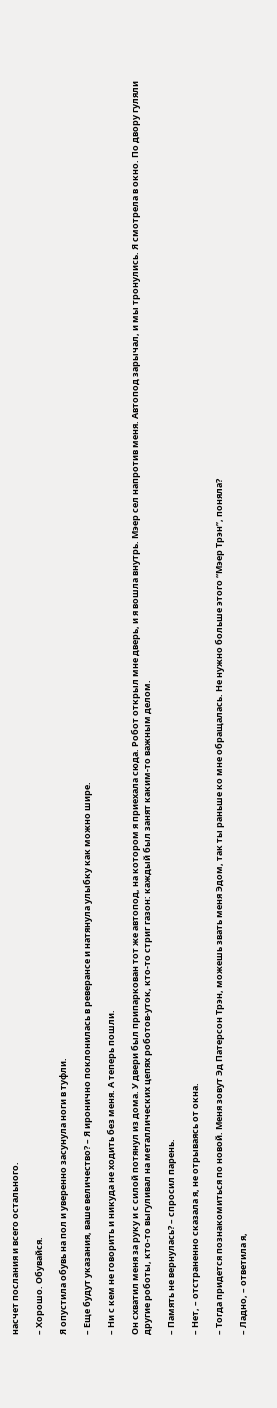насчет послания и всего остального.

– Хорошо. Обувайся.

Я опустила обувь на пол и уверенно засунула ноги в туфли.

– Еще будут указания, ваше величество? – Я иронично поклонилась в реверансе и натянула улыбку как можно шире.

– Ни с кем не говорить и никуда не ходить без меня. А теперь пошли.

Он схватил меня за руку и с силой потянул из дома. У двери был припаркован тот же автопод, на котором я приехала сюда. Робот открыл мне дверь, и я вошла внутрь. Мэер сел напротив меня. Автопод зарычал, и мы тронулись. Я смотрела в окно. По двору гуляли другие роботы, кто-то выгуливал на металлических цепях роботов-уток, кто-то стриг газон: каждый был занят каким-то важным делом.

– Память не вернулась? – спросил парень.

– Нет, – отстраненно сказала я, не отрываясь от окна.

– Тогда придется познакомиться по новой. Меня зовут Эд Патерсон Трэн, можешь звать меня Эдом, так ты раньше ко мне обращалась. Не нужно больше этого “Мэер Трэн”, поняла?

– Ладно, – ответила я,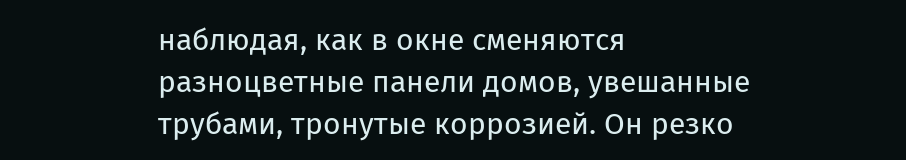наблюдая, как в окне сменяются разноцветные панели домов, увешанные трубами, тронутые коррозией. Он резко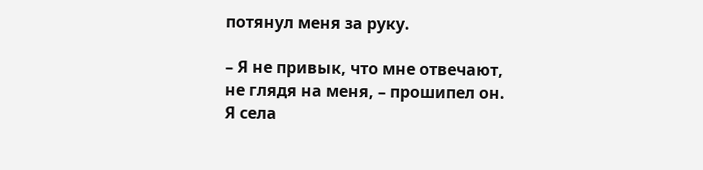потянул меня за руку.

– Я не привык, что мне отвечают, не глядя на меня, – прошипел он. Я села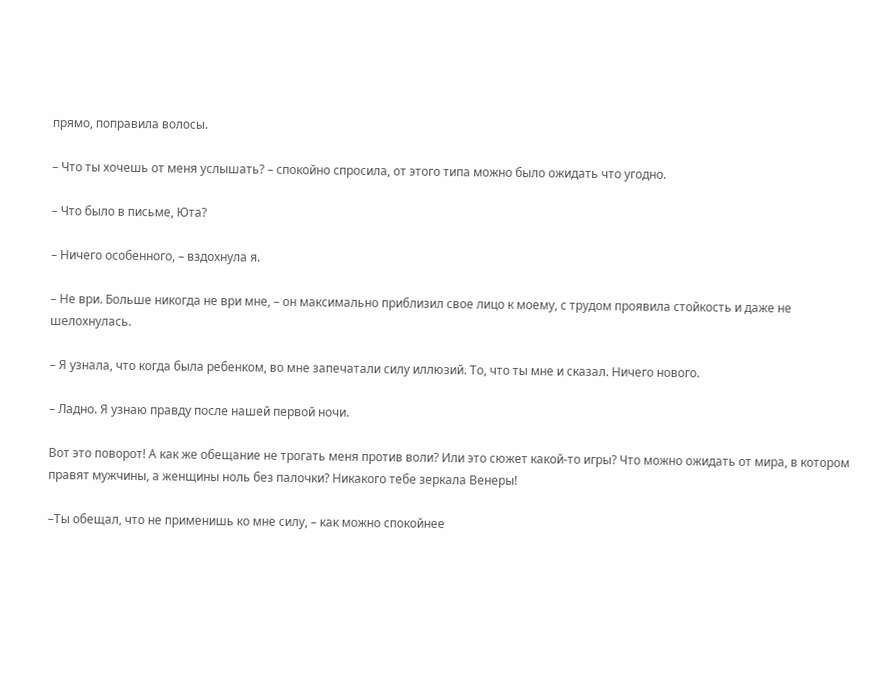прямо, поправила волосы.

– Что ты хочешь от меня услышать? – спокойно спросила, от этого типа можно было ожидать что угодно.

– Что было в письме, Юта?

– Ничего особенного, – вздохнула я.

– Не ври. Больше никогда не ври мне, – он максимально приблизил свое лицо к моему, с трудом проявила стойкость и даже не шелохнулась.

– Я узнала, что когда была ребенком, во мне запечатали силу иллюзий. То, что ты мне и сказал. Ничего нового.

– Ладно. Я узнаю правду после нашей первой ночи.

Вот это поворот! А как же обещание не трогать меня против воли? Или это сюжет какой-то игры? Что можно ожидать от мира, в котором правят мужчины, а женщины ноль без палочки? Никакого тебе зеркала Венеры!

–Ты обещал, что не применишь ко мне силу, – как можно спокойнее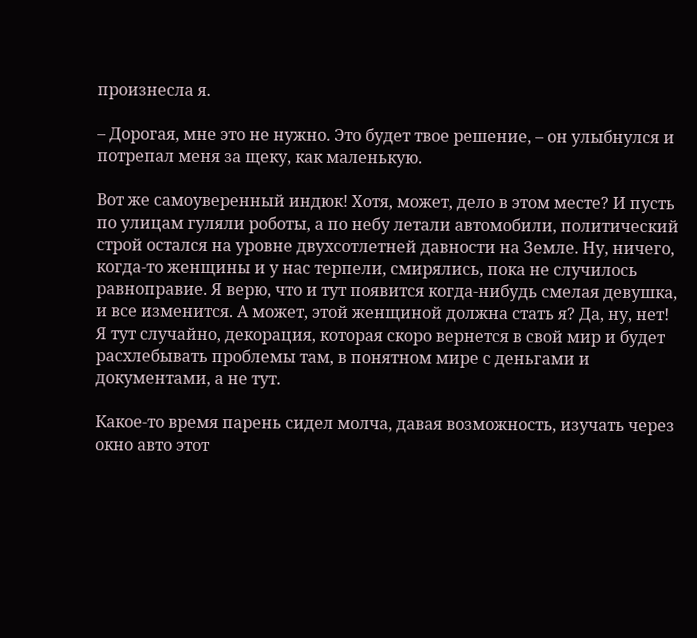произнесла я.

– Дорогая, мне это не нужно. Это будет твое решение, – он улыбнулся и потрепал меня за щеку, как маленькую.

Вот же самоуверенный индюк! Хотя, может, дело в этом месте? И пусть по улицам гуляли роботы, а по небу летали автомобили, политический строй остался на уровне двухсотлетней давности на Земле. Ну, ничего, когда-то женщины и у нас терпели, смирялись, пока не случилось равноправие. Я верю, что и тут появится когда-нибудь смелая девушка, и все изменится. А может, этой женщиной должна стать я? Да, ну, нет! Я тут случайно, декорация, которая скоро вернется в свой мир и будет расхлебывать проблемы там, в понятном мире с деньгами и документами, а не тут.

Какое-то время парень сидел молча, давая возможность, изучать через окно авто этот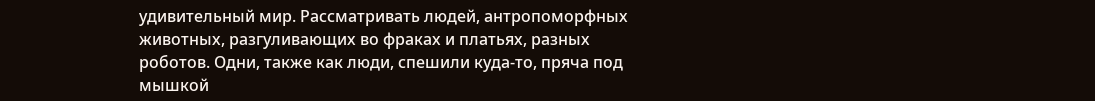удивительный мир. Рассматривать людей, антропоморфных животных, разгуливающих во фраках и платьях, разных роботов. Одни, также как люди, спешили куда-то, пряча под мышкой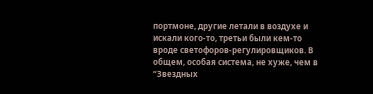портмоне, другие летали в воздухе и искали кого-то, третьи были кем-то вроде светофоров-регулировщиков. В общем, особая система, не хуже, чем в “Звездных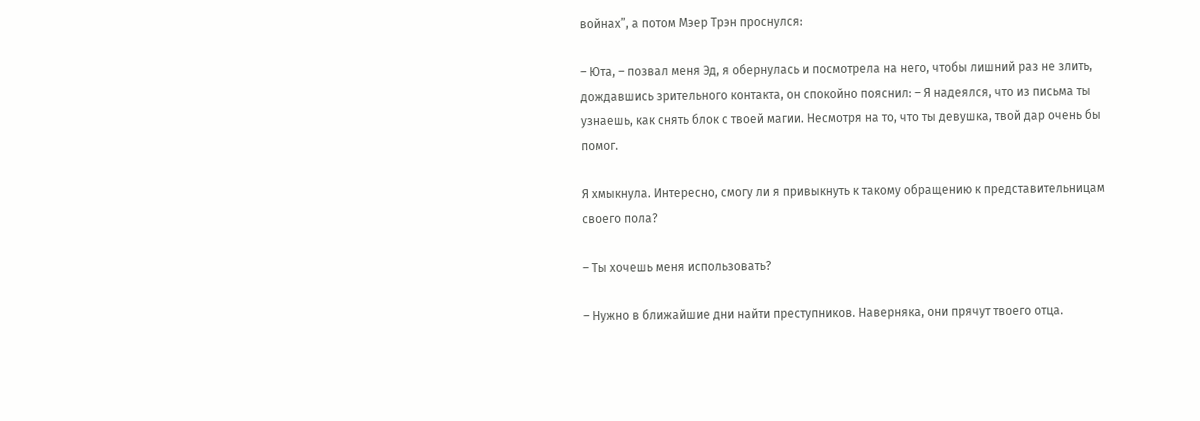войнах”, а потом Мэер Трэн проснулся:

– Юта, – позвал меня Эд, я обернулась и посмотрела на него, чтобы лишний раз не злить, дождавшись зрительного контакта, он спокойно пояснил: – Я надеялся, что из письма ты узнаешь, как снять блок с твоей магии. Несмотря на то, что ты девушка, твой дар очень бы помог.

Я хмыкнула. Интересно, смогу ли я привыкнуть к такому обращению к представительницам своего пола?

– Ты хочешь меня использовать?

– Нужно в ближайшие дни найти преступников. Наверняка, они прячут твоего отца.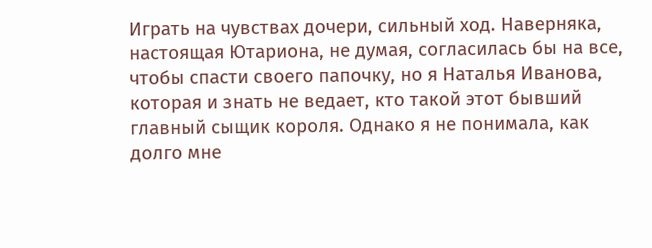Играть на чувствах дочери, сильный ход. Наверняка, настоящая Ютариона, не думая, согласилась бы на все, чтобы спасти своего папочку, но я Наталья Иванова, которая и знать не ведает, кто такой этот бывший главный сыщик короля. Однако я не понимала, как долго мне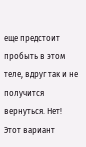еще предстоит пробыть в этом теле, вдруг так и не получится вернуться. Нет! Этот вариант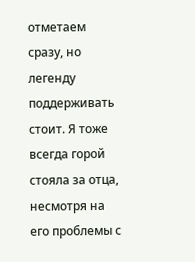отметаем сразу, но легенду поддерживать стоит. Я тоже всегда горой стояла за отца, несмотря на его проблемы с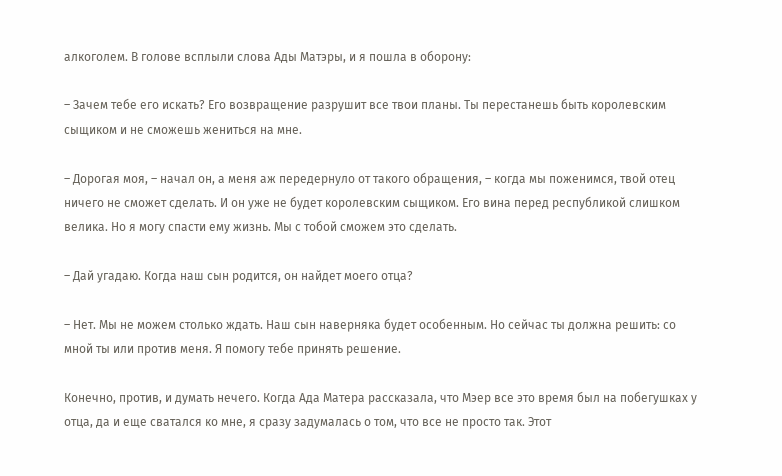алкоголем. В голове всплыли слова Ады Матэры, и я пошла в оборону:

– Зачем тебе его искать? Его возвращение разрушит все твои планы. Ты перестанешь быть королевским сыщиком и не сможешь жениться на мне.

– Дорогая моя, – начал он, а меня аж передернуло от такого обращения, – когда мы поженимся, твой отец ничего не сможет сделать. И он уже не будет королевским сыщиком. Его вина перед республикой слишком велика. Но я могу спасти ему жизнь. Мы с тобой сможем это сделать.

– Дай угадаю. Когда наш сын родится, он найдет моего отца?

– Нет. Мы не можем столько ждать. Наш сын наверняка будет особенным. Но сейчас ты должна решить: со мной ты или против меня. Я помогу тебе принять решение.

Конечно, против, и думать нечего. Когда Ада Матера рассказала, что Мэер все это время был на побегушках у отца, да и еще сватался ко мне, я сразу задумалась о том, что все не просто так. Этот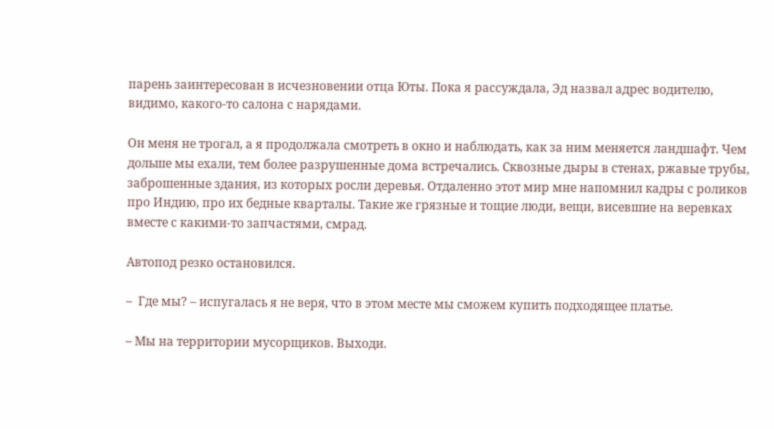парень заинтересован в исчезновении отца Юты. Пока я рассуждала, Эд назвал адрес водителю, видимо, какого-то салона с нарядами.

Он меня не трогал, а я продолжала смотреть в окно и наблюдать, как за ним меняется ландшафт. Чем дольше мы ехали, тем более разрушенные дома встречались. Сквозные дыры в стенах, ржавые трубы, заброшенные здания, из которых росли деревья. Отдаленно этот мир мне напомнил кадры с роликов про Индию, про их бедные кварталы. Такие же грязные и тощие люди, вещи, висевшие на веревках вместе с какими-то запчастями, смрад.

Автопод резко остановился.

–  Где мы? – испугалась я не веря, что в этом месте мы сможем купить подходящее платье.

– Мы на территории мусорщиков. Выходи.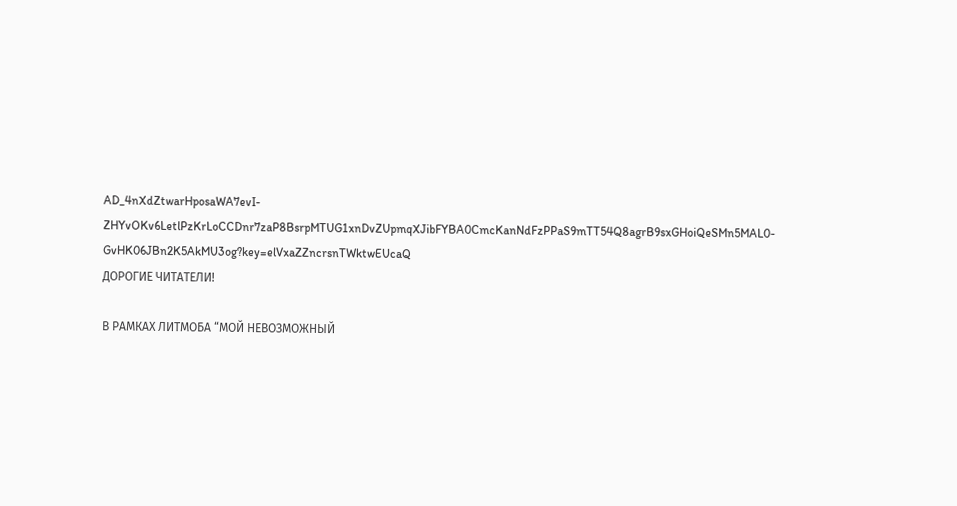AD_4nXdZtwarHposaWA7evI-ZHYvOKv6LetlPzKrLoCCDnr7zaP8BsrpMTUG1xnDvZUpmqXJibFYBA0CmcKanNdFzPPaS9mTT54Q8agrB9sxGHoiQeSMn5MAL0-GvHK06JBn2K5AkMU3og?key=elVxaZZncrsnTWktwEUcaQ
ДОРОГИЕ ЧИТАТЕЛИ!

В РАМКАХ ЛИТМОБА “МОЙ НЕВОЗМОЖНЫЙ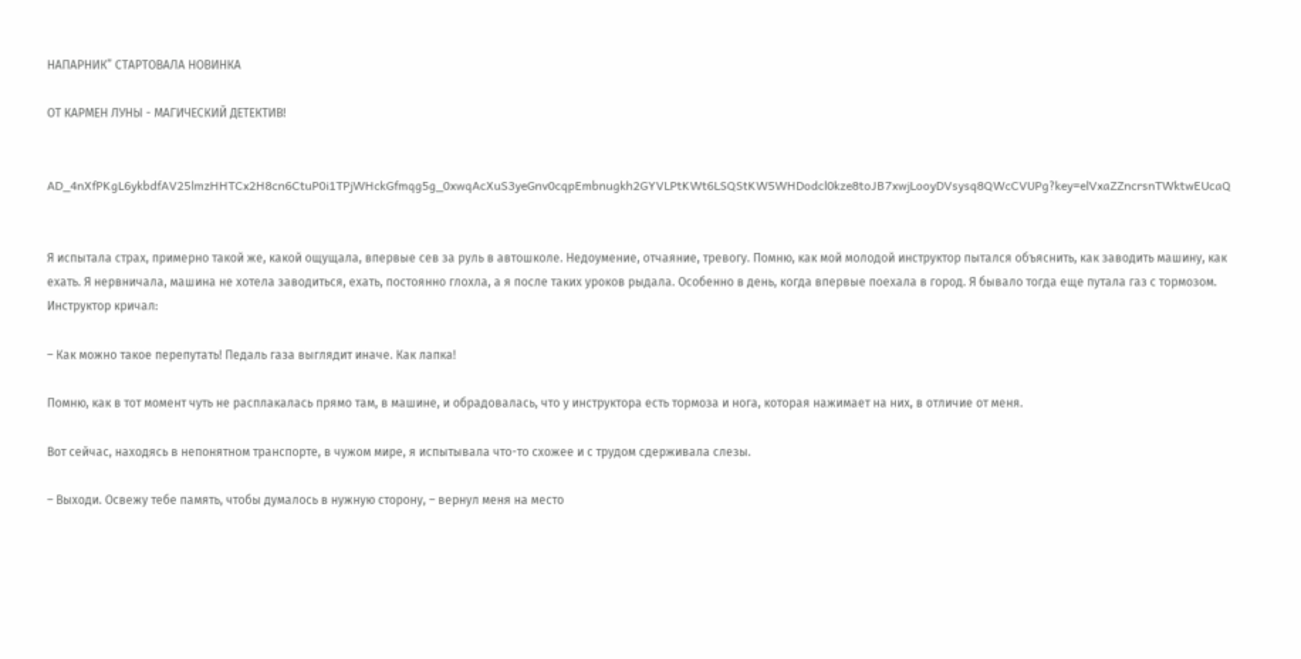НАПАРНИК” СТАРТОВАЛА НОВИНКА

ОТ КАРМЕН ЛУНЫ - МАГИЧЕСКИЙ ДЕТЕКТИВ!


AD_4nXfPKgL6ykbdfAV25lmzHHTCx2H8cn6CtuP0i1TPjWHckGfmqg5g_0xwqAcXuS3yeGnv0cqpEmbnugkh2GYVLPtKWt6LSQStKW5WHDodcl0kze8toJB7xwjLooyDVsysq8QWcCVUPg?key=elVxaZZncrsnTWktwEUcaQ


Я испытала страх, примерно такой же, какой ощущала, впервые сев за руль в автошколе. Недоумение, отчаяние, тревогу. Помню, как мой молодой инструктор пытался объяснить, как заводить машину, как ехать. Я нервничала, машина не хотела заводиться, ехать, постоянно глохла, а я после таких уроков рыдала. Особенно в день, когда впервые поехала в город. Я бывало тогда еще путала газ с тормозом. Инструктор кричал:

– Как можно такое перепутать! Педаль газа выглядит иначе. Как лапка!

Помню, как в тот момент чуть не расплакалась прямо там, в машине, и обрадовалась, что у инструктора есть тормоза и нога, которая нажимает на них, в отличие от меня.

Вот сейчас, находясь в непонятном транспорте, в чужом мире, я испытывала что-то схожее и с трудом сдерживала слезы.

– Выходи. Освежу тебе память, чтобы думалось в нужную сторону, – вернул меня на место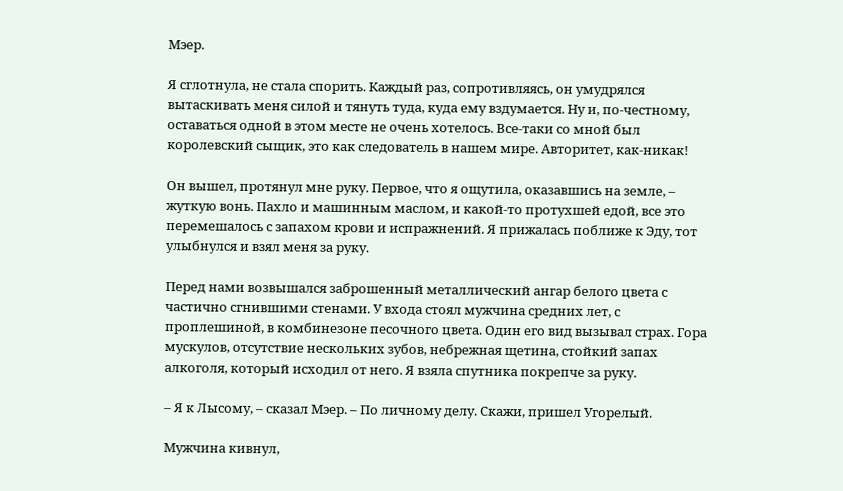Мэер.

Я сглотнула, не стала спорить. Каждый раз, сопротивляясь, он умудрялся вытаскивать меня силой и тянуть туда, куда ему вздумается. Ну и, по-честному, оставаться одной в этом месте не очень хотелось. Все-таки со мной был королевский сыщик, это как следователь в нашем мире. Авторитет, как-никак!

Он вышел, протянул мне руку. Первое, что я ощутила, оказавшись на земле, – жуткую вонь. Пахло и машинным маслом, и какой-то протухшей едой, все это перемешалось с запахом крови и испражнений. Я прижалась поближе к Эду, тот улыбнулся и взял меня за руку.

Перед нами возвышался заброшенный металлический ангар белого цвета с частично сгнившими стенами. У входа стоял мужчина средних лет, с проплешиной, в комбинезоне песочного цвета. Один его вид вызывал страх. Гора мускулов, отсутствие нескольких зубов, небрежная щетина, стойкий запах алкоголя, который исходил от него. Я взяла спутника покрепче за руку.

– Я к Лысому, – сказал Мэер. – По личному делу. Скажи, пришел Угорелый.

Мужчина кивнул,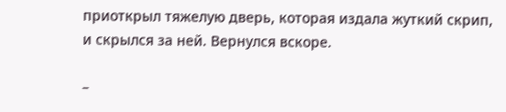приоткрыл тяжелую дверь, которая издала жуткий скрип, и скрылся за ней. Вернулся вскоре.

–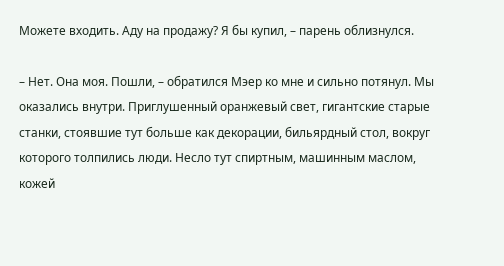Можете входить. Аду на продажу? Я бы купил, – парень облизнулся.

– Нет. Она моя. Пошли, – обратился Мэер ко мне и сильно потянул. Мы оказались внутри. Приглушенный оранжевый свет, гигантские старые станки, стоявшие тут больше как декорации, бильярдный стол, вокруг которого толпились люди. Несло тут спиртным, машинным маслом, кожей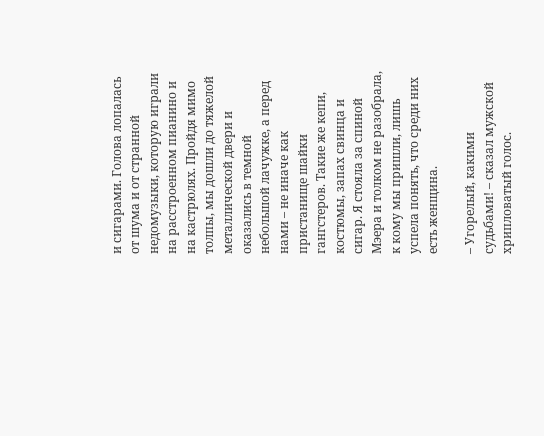и сигарами. Голова лопалась от шума и от странной недомузыки, которую играли на расстроенном пианино и на кастрюлях. Пройдя мимо толпы, мы дошли до тяжелой металлической двери и оказались в темной небольшой лачужке, а перед нами – не иначе как пристанище шайки гангстеров. Такие же кепи, костюмы, запах свинца и сигар. Я стояла за спиной Мэера и толком не разобрала, к кому мы пришли, лишь успела понять, что среди них есть женщина.

– Угорелый, какими судьбами! – сказал мужской хрипловатый голос.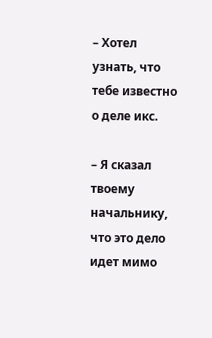– Хотел узнать, что тебе известно о деле икс.

– Я сказал твоему начальнику, что это дело идет мимо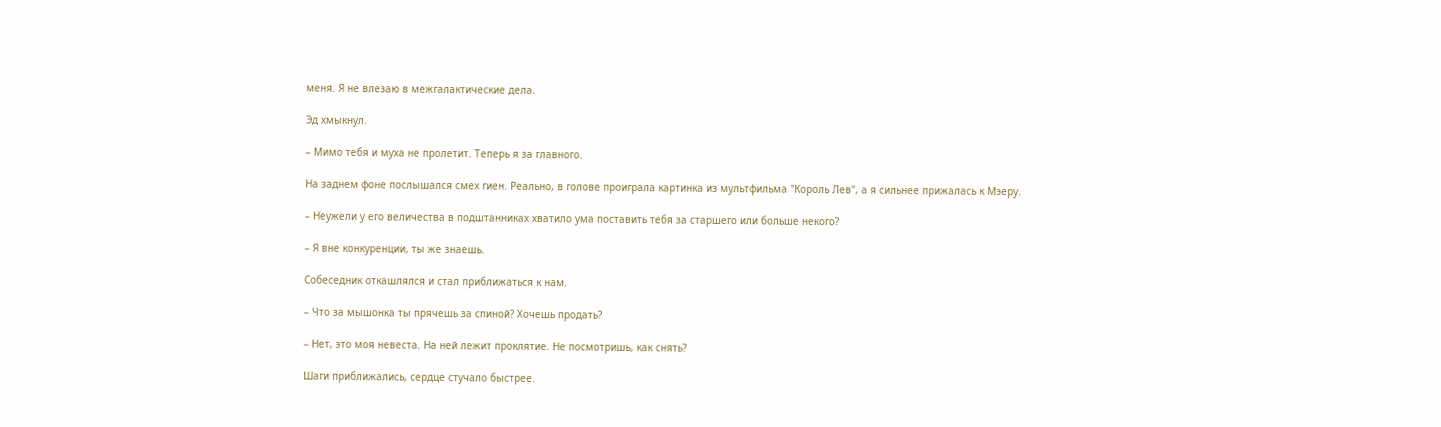меня. Я не влезаю в межгалактические дела.

Эд хмыкнул.

– Мимо тебя и муха не пролетит. Теперь я за главного.

На заднем фоне послышался смех гиен. Реально, в голове проиграла картинка из мультфильма "Король Лев", а я сильнее прижалась к Мэеру.

– Неужели у его величества в подштанниках хватило ума поставить тебя за старшего или больше некого?

– Я вне конкуренции, ты же знаешь.

Собеседник откашлялся и стал приближаться к нам.

– Что за мышонка ты прячешь за спиной? Хочешь продать?

– Нет, это моя невеста. На ней лежит проклятие. Не посмотришь, как снять?

Шаги приближались, сердце стучало быстрее.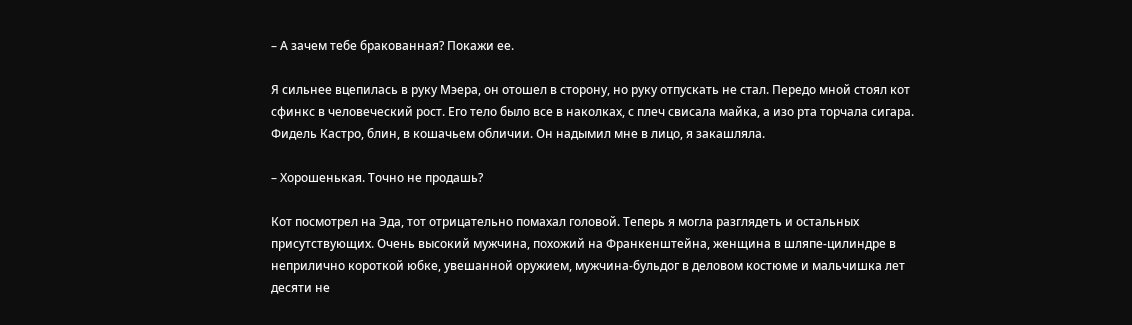– А зачем тебе бракованная? Покажи ее.

Я сильнее вцепилась в руку Мэера, он отошел в сторону, но руку отпускать не стал. Передо мной стоял кот сфинкс в человеческий рост. Его тело было все в наколках, с плеч свисала майка, а изо рта торчала сигара. Фидель Кастро, блин, в кошачьем обличии. Он надымил мне в лицо, я закашляла.

– Хорошенькая. Точно не продашь?

Кот посмотрел на Эда, тот отрицательно помахал головой. Теперь я могла разглядеть и остальных присутствующих. Очень высокий мужчина, похожий на Франкенштейна, женщина в шляпе-цилиндре в неприлично короткой юбке, увешанной оружием, мужчина-бульдог в деловом костюме и мальчишка лет десяти не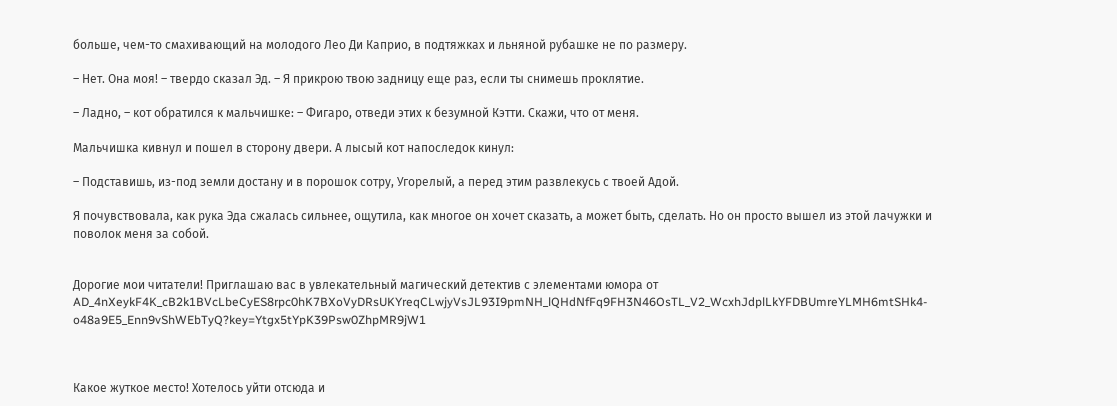больше, чем-то смахивающий на молодого Лео Ди Каприо, в подтяжках и льняной рубашке не по размеру.

– Нет. Она моя! – твердо сказал Эд. – Я прикрою твою задницу еще раз, если ты снимешь проклятие.

– Ладно, – кот обратился к мальчишке: – Фигаро, отведи этих к безумной Кэтти. Скажи, что от меня.

Мальчишка кивнул и пошел в сторону двери. А лысый кот напоследок кинул:

– Подставишь, из-под земли достану и в порошок сотру, Угорелый, а перед этим развлекусь с твоей Адой.

Я почувствовала, как рука Эда сжалась сильнее, ощутила, как многое он хочет сказать, а может быть, сделать. Но он просто вышел из этой лачужки и поволок меня за собой.


Дорогие мои читатели! Приглашаю вас в увлекательный магический детектив с элементами юмора от
AD_4nXeykF4K_cB2k1BVcLbeCyES8rpc0hK7BXoVyDRsUKYreqCLwjyVsJL93I9pmNH_lQHdNfFq9FH3N46OsTL_V2_WcxhJdplLkYFDBUmreYLMH6mtSHk4-o48a9E5_Enn9vShWEbTyQ?key=Ytgx5tYpK39Psw0ZhpMR9jW1



Какое жуткое место! Хотелось уйти отсюда и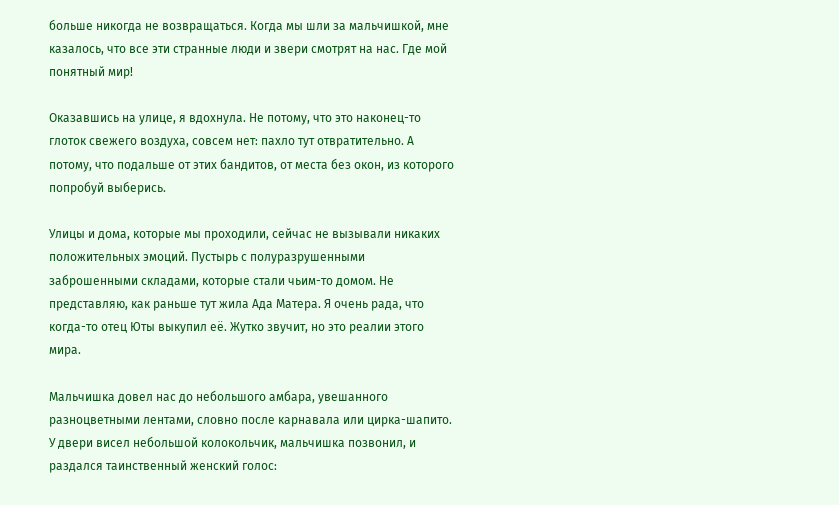больше никогда не возвращаться. Когда мы шли за мальчишкой, мне казалось, что все эти странные люди и звери смотрят на нас. Где мой понятный мир!

Оказавшись на улице, я вдохнула. Не потому, что это наконец-то глоток свежего воздуха, совсем нет: пахло тут отвратительно. А потому, что подальше от этих бандитов, от места без окон, из которого попробуй выберись.

Улицы и дома, которые мы проходили, сейчас не вызывали никаких положительных эмоций. Пустырь с полуразрушенными заброшенными складами, которые стали чьим-то домом. Не представляю, как раньше тут жила Ада Матера. Я очень рада, что когда-то отец Юты выкупил её. Жутко звучит, но это реалии этого мира.

Мальчишка довел нас до небольшого амбара, увешанного разноцветными лентами, словно после карнавала или цирка-шапито. У двери висел небольшой колокольчик, мальчишка позвонил, и раздался таинственный женский голос: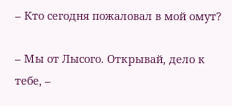– Кто сегодня пожаловал в мой омут?

– Мы от Лысого. Открывай, дело к тебе, –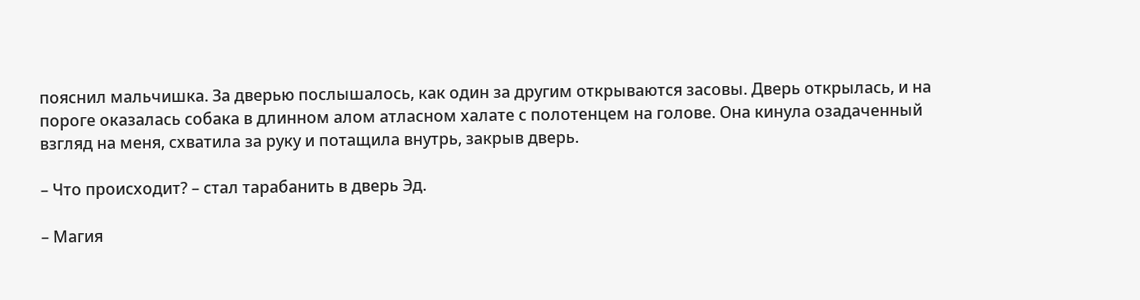пояснил мальчишка. За дверью послышалось, как один за другим открываются засовы. Дверь открылась, и на пороге оказалась собака в длинном алом атласном халате с полотенцем на голове. Она кинула озадаченный взгляд на меня, схватила за руку и потащила внутрь, закрыв дверь.

– Что происходит? – стал тарабанить в дверь Эд.

– Магия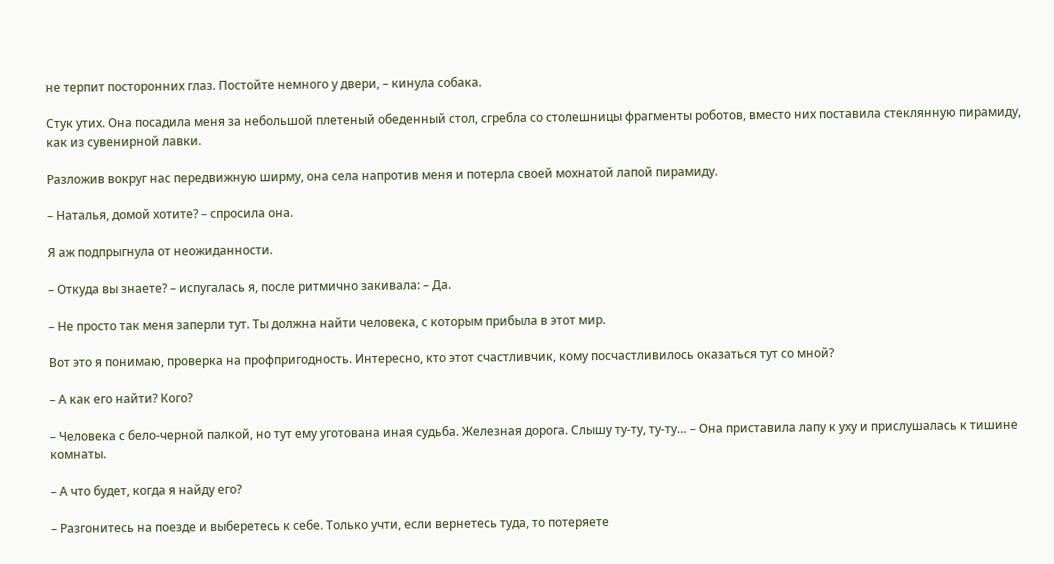не терпит посторонних глаз. Постойте немного у двери, – кинула собака.

Стук утих. Она посадила меня за небольшой плетеный обеденный стол, сгребла со столешницы фрагменты роботов, вместо них поставила стеклянную пирамиду, как из сувенирной лавки.

Разложив вокруг нас передвижную ширму, она села напротив меня и потерла своей мохнатой лапой пирамиду.

– Наталья, домой хотите? – спросила она.

Я аж подпрыгнула от неожиданности.

– Откуда вы знаете? – испугалась я, после ритмично закивала: – Да.

– Не просто так меня заперли тут. Ты должна найти человека, с которым прибыла в этот мир.

Вот это я понимаю, проверка на профпригодность. Интересно, кто этот счастливчик, кому посчастливилось оказаться тут со мной?

– А как его найти? Кого?

– Человека с бело-черной палкой, но тут ему уготована иная судьба. Железная дорога. Слышу ту-ту, ту-ту… – Она приставила лапу к уху и прислушалась к тишине комнаты.

– А что будет, когда я найду его?

– Разгонитесь на поезде и выберетесь к себе. Только учти, если вернетесь туда, то потеряете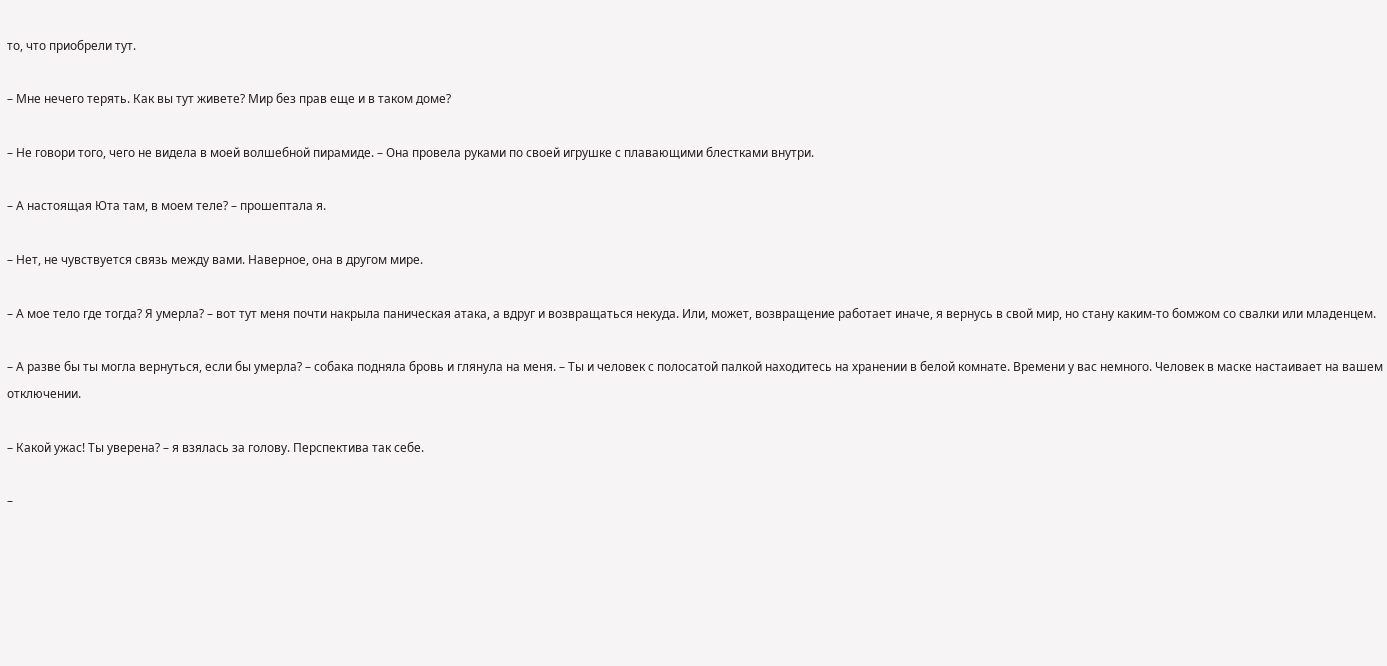то, что приобрели тут.

– Мне нечего терять. Как вы тут живете? Мир без прав еще и в таком доме?

– Не говори того, чего не видела в моей волшебной пирамиде. – Она провела руками по своей игрушке с плавающими блестками внутри.

– А настоящая Юта там, в моем теле? – прошептала я.

– Нет, не чувствуется связь между вами. Наверное, она в другом мире.

– А мое тело где тогда? Я умерла? – вот тут меня почти накрыла паническая атака, а вдруг и возвращаться некуда. Или, может, возвращение работает иначе, я вернусь в свой мир, но стану каким-то бомжом со свалки или младенцем.

– А разве бы ты могла вернуться, если бы умерла? – собака подняла бровь и глянула на меня. – Ты и человек с полосатой палкой находитесь на хранении в белой комнате. Времени у вас немного. Человек в маске настаивает на вашем отключении.

– Какой ужас! Ты уверена? – я взялась за голову. Перспектива так себе.

–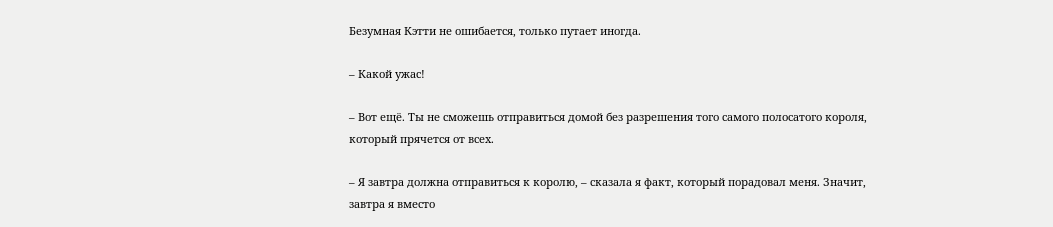Безумная Кэтти не ошибается, только путает иногда.

– Какой ужас!

– Вот ещё. Ты не сможешь отправиться домой без разрешения того самого полосатого короля, который прячется от всех.

– Я завтра должна отправиться к королю, – сказала я факт, который порадовал меня. Значит, завтра я вместо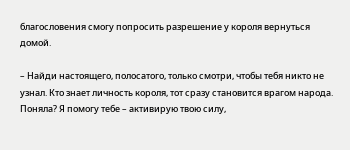благословения смогу попросить разрешение у короля вернуться домой.

– Найди настоящего, полосатого, только смотри, чтобы тебя никто не узнал. Кто знает личность короля, тот сразу становится врагом народа. Поняла? Я помогу тебе – активирую твою силу,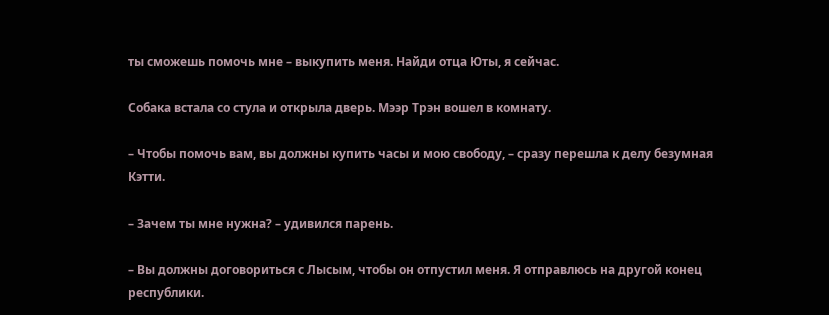ты сможешь помочь мне – выкупить меня. Найди отца Юты, я сейчас.

Собака встала со стула и открыла дверь. Мээр Трэн вошел в комнату.

– Чтобы помочь вам, вы должны купить часы и мою свободу, – сразу перешла к делу безумная Кэтти.

– Зачем ты мне нужна? – удивился парень.

– Вы должны договориться с Лысым, чтобы он отпустил меня. Я отправлюсь на другой конец республики.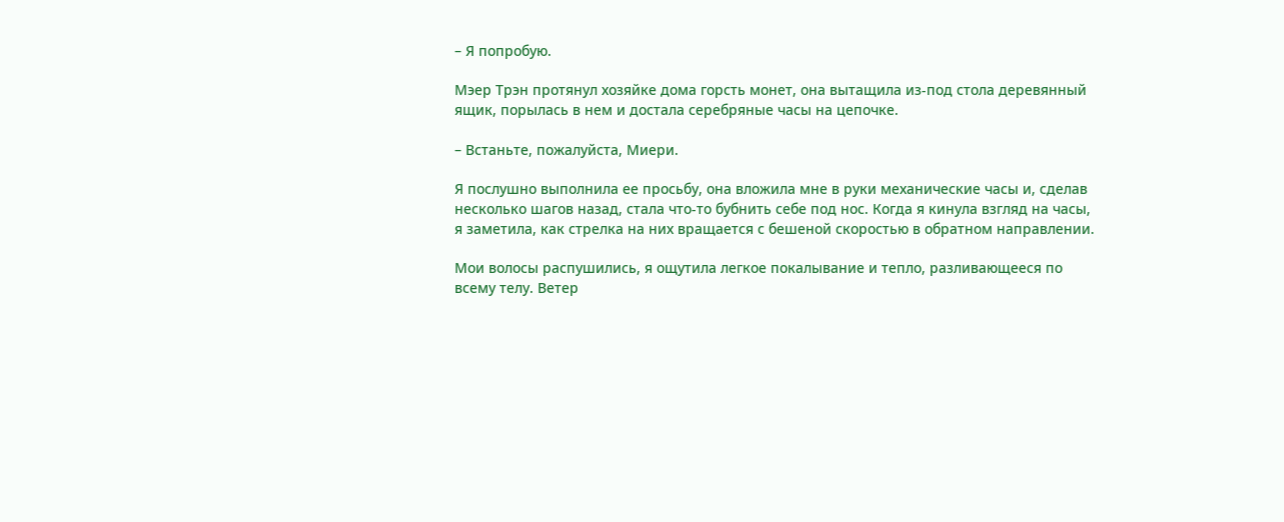– Я попробую.

Мэер Трэн протянул хозяйке дома горсть монет, она вытащила из-под стола деревянный ящик, порылась в нем и достала серебряные часы на цепочке.

– Встаньте, пожалуйста, Миери.

Я послушно выполнила ее просьбу, она вложила мне в руки механические часы и, сделав несколько шагов назад, стала что-то бубнить себе под нос. Когда я кинула взгляд на часы, я заметила, как стрелка на них вращается с бешеной скоростью в обратном направлении.

Мои волосы распушились, я ощутила легкое покалывание и тепло, разливающееся по всему телу. Ветер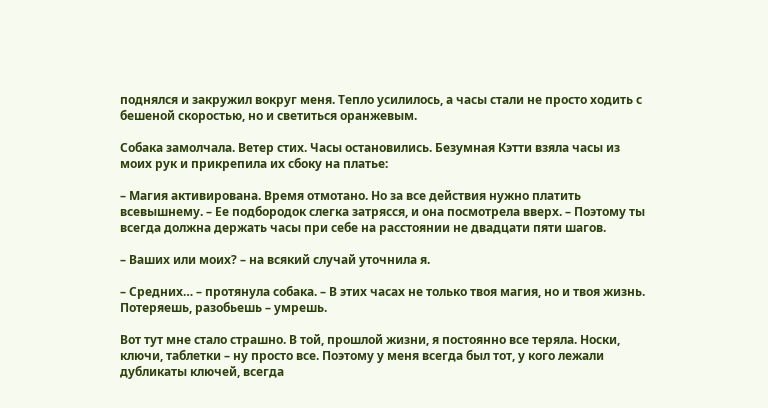поднялся и закружил вокруг меня. Тепло усилилось, а часы стали не просто ходить с бешеной скоростью, но и светиться оранжевым.

Собака замолчала. Ветер стих. Часы остановились. Безумная Кэтти взяла часы из моих рук и прикрепила их сбоку на платье:

– Магия активирована. Время отмотано. Но за все действия нужно платить всевышнему. – Ее подбородок слегка затрясся, и она посмотрела вверх. – Поэтому ты всегда должна держать часы при себе на расстоянии не двадцати пяти шагов.

– Ваших или моих? – на всякий случай уточнила я.

– Средних… – протянула собака. – В этих часах не только твоя магия, но и твоя жизнь. Потеряешь, разобьешь – умрешь.

Вот тут мне стало страшно. В той, прошлой жизни, я постоянно все теряла. Носки, ключи, таблетки – ну просто все. Поэтому у меня всегда был тот, у кого лежали дубликаты ключей, всегда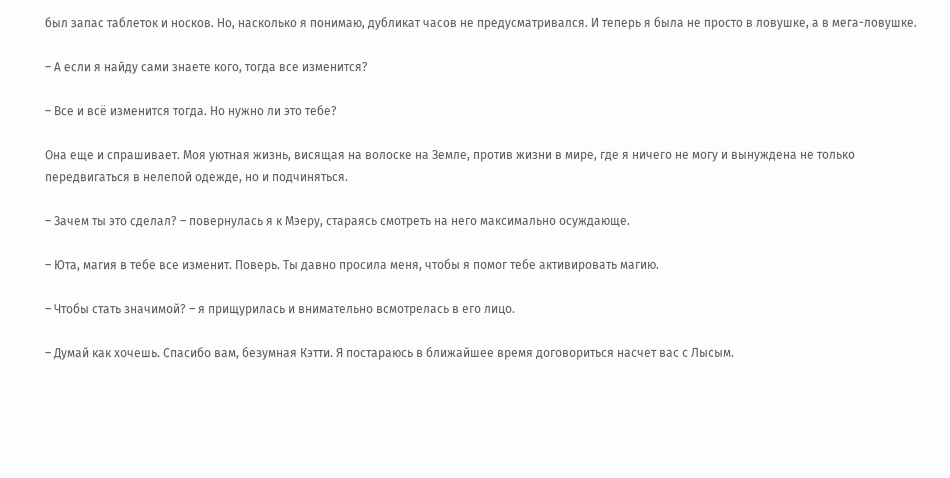был запас таблеток и носков. Но, насколько я понимаю, дубликат часов не предусматривался. И теперь я была не просто в ловушке, а в мега-ловушке.

– А если я найду сами знаете кого, тогда все изменится?

– Все и всё изменится тогда. Но нужно ли это тебе?

Она еще и спрашивает. Моя уютная жизнь, висящая на волоске на Земле, против жизни в мире, где я ничего не могу и вынуждена не только передвигаться в нелепой одежде, но и подчиняться.

– Зачем ты это сделал? – повернулась я к Мэеру, стараясь смотреть на него максимально осуждающе.

– Юта, магия в тебе все изменит. Поверь. Ты давно просила меня, чтобы я помог тебе активировать магию.

– Чтобы стать значимой? – я прищурилась и внимательно всмотрелась в его лицо.

– Думай как хочешь. Спасибо вам, безумная Кэтти. Я постараюсь в ближайшее время договориться насчет вас с Лысым.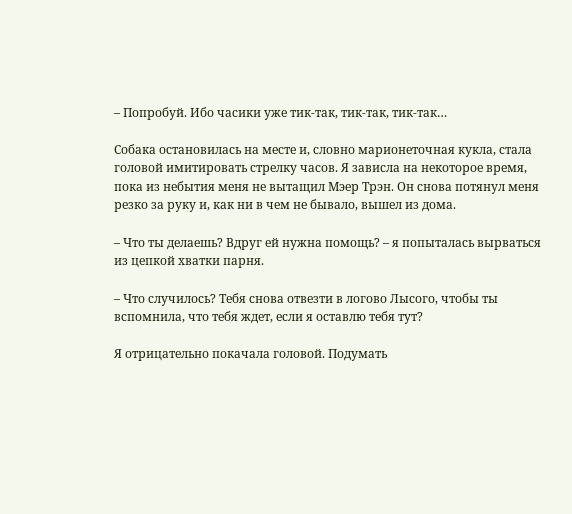– Попробуй. Ибо часики уже тик-так, тик-так, тик-так…

Собака остановилась на месте и, словно марионеточная кукла, стала головой имитировать стрелку часов. Я зависла на некоторое время, пока из небытия меня не вытащил Мэер Трэн. Он снова потянул меня резко за руку и, как ни в чем не бывало, вышел из дома.

– Что ты делаешь? Вдруг ей нужна помощь? – я попыталась вырваться из цепкой хватки парня.

– Что случилось? Тебя снова отвезти в логово Лысого, чтобы ты вспомнила, что тебя ждет, если я оставлю тебя тут?

Я отрицательно покачала головой. Подумать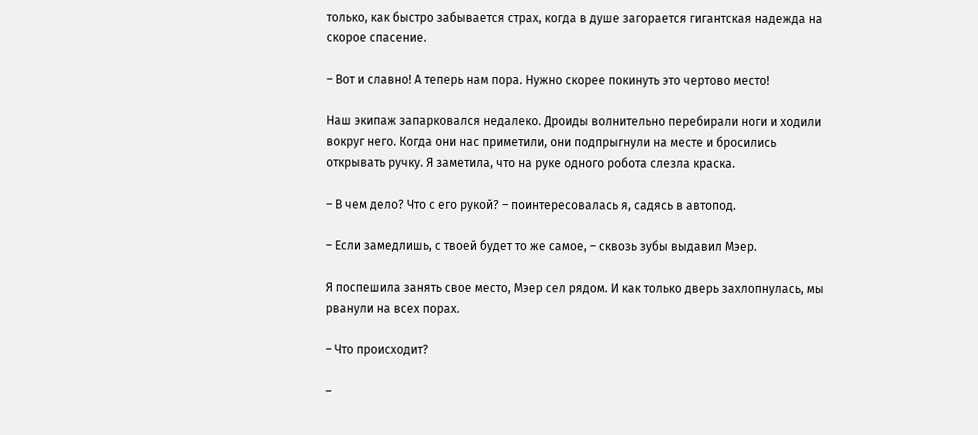только, как быстро забывается страх, когда в душе загорается гигантская надежда на скорое спасение.

– Вот и славно! А теперь нам пора. Нужно скорее покинуть это чертово место!

Наш экипаж запарковался недалеко. Дроиды волнительно перебирали ноги и ходили вокруг него. Когда они нас приметили, они подпрыгнули на месте и бросились открывать ручку. Я заметила, что на руке одного робота слезла краска.

– В чем дело? Что с его рукой? – поинтересовалась я, садясь в автопод.

– Если замедлишь, с твоей будет то же самое, – сквозь зубы выдавил Мэер.

Я поспешила занять свое место, Мэер сел рядом. И как только дверь захлопнулась, мы рванули на всех порах.

– Что происходит?

–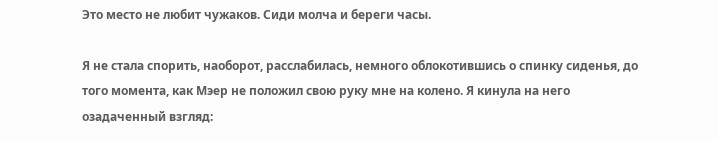Это место не любит чужаков. Сиди молча и береги часы.

Я не стала спорить, наоборот, расслабилась, немного облокотившись о спинку сиденья, до того момента, как Мэер не положил свою руку мне на колено. Я кинула на него озадаченный взгляд: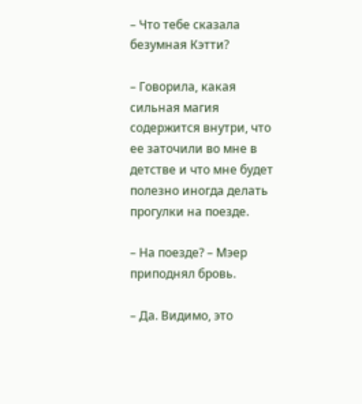– Что тебе сказала безумная Кэтти?

– Говорила, какая сильная магия содержится внутри, что ее заточили во мне в детстве и что мне будет полезно иногда делать прогулки на поезде.

– На поезде? – Мэер приподнял бровь.

– Да. Видимо, это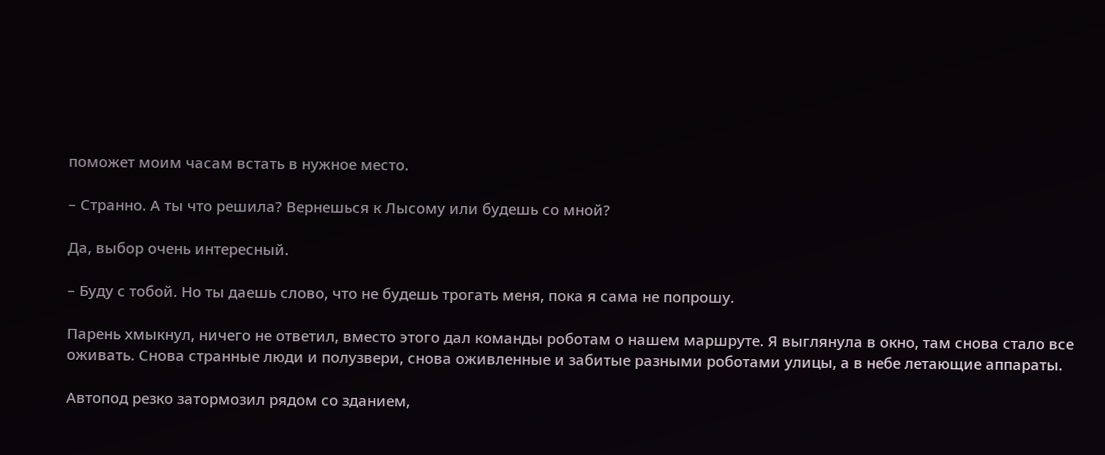поможет моим часам встать в нужное место.

– Странно. А ты что решила? Вернешься к Лысому или будешь со мной?

Да, выбор очень интересный.

– Буду с тобой. Но ты даешь слово, что не будешь трогать меня, пока я сама не попрошу.

Парень хмыкнул, ничего не ответил, вместо этого дал команды роботам о нашем маршруте. Я выглянула в окно, там снова стало все оживать. Снова странные люди и полузвери, снова оживленные и забитые разными роботами улицы, а в небе летающие аппараты.

Автопод резко затормозил рядом со зданием,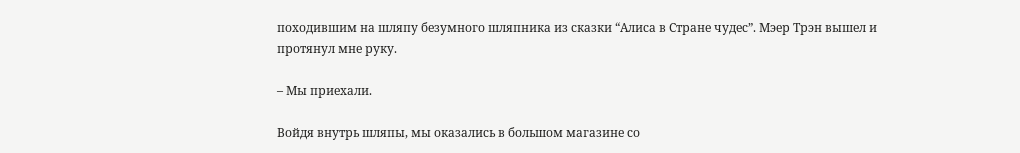походившим на шляпу безумного шляпника из сказки “Алиса в Стране чудес”. Мэер Трэн вышел и протянул мне руку.

– Мы приехали.

Войдя внутрь шляпы, мы оказались в большом магазине со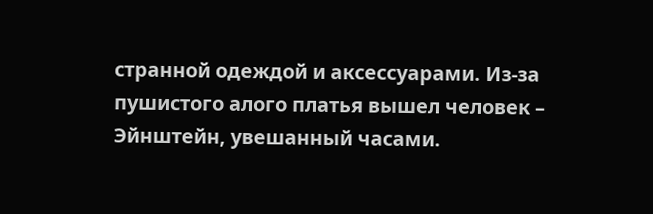странной одеждой и аксессуарами. Из-за пушистого алого платья вышел человек – Эйнштейн, увешанный часами.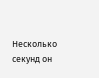Несколько секунд он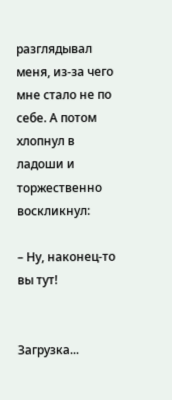разглядывал меня, из-за чего мне стало не по себе. А потом хлопнул в ладоши и торжественно воскликнул:

– Ну, наконец-то вы тут!


Загрузка...